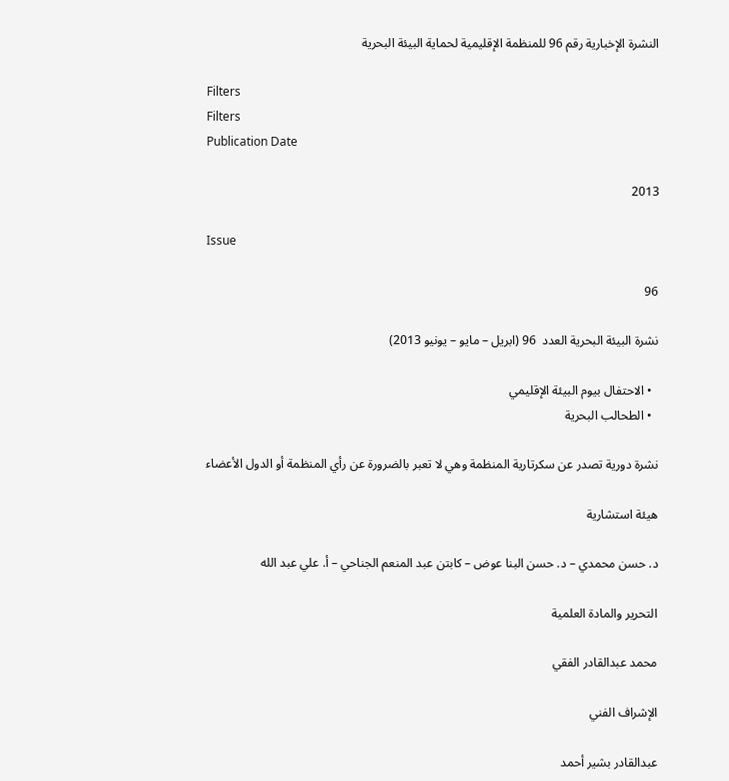النشرة الإخبارية رقم 96 للمنظمة الإقليمية لحماية البيئة البحرية

Filters
Filters
Publication Date

2013

Issue

96

نشرة البيئة البحرية العدد  96 (ابريل – مايو – يونيو 2013)

  • الاحتفال بيوم البيئة الإقليمي
  • الطحالب البحرية

نشرة دورية تصدر عن سكرتارية المنظمة وهي لا تعبر بالضرورة عن رأي المنظمة أو الدول الأعضاء

هيئة استشارية

د. حسن محمدي – د. حسن البنا عوض – كابتن عبد المنعم الجناحي – أ. علي عبد الله

التحرير والمادة العلمية

محمد عبدالقادر الفقي

الإشراف الفني

عبدالقادر بشير أحمد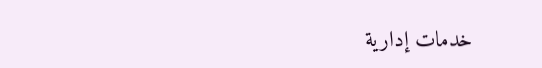خدمات إدارية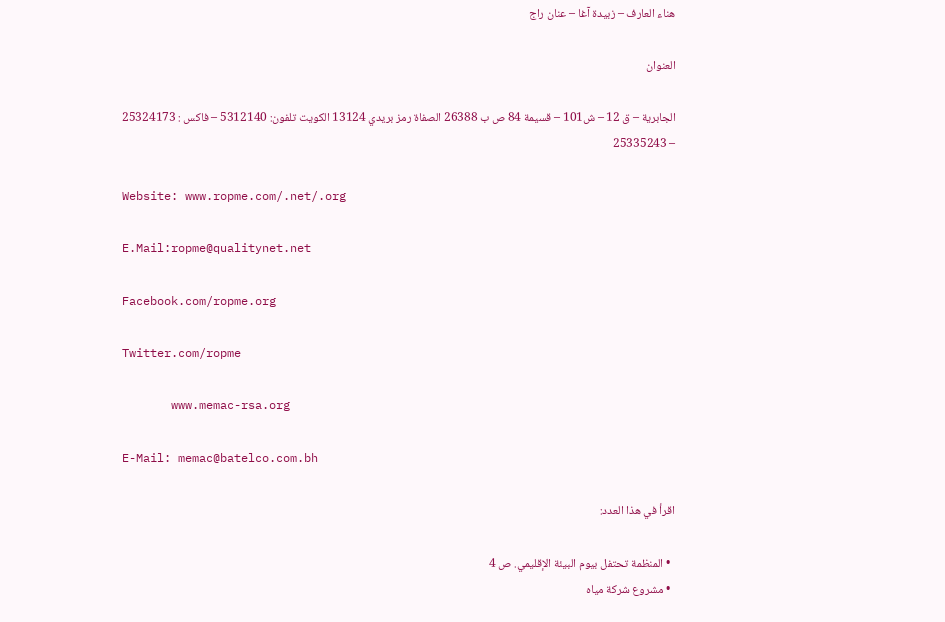هناء العارف – زبيدة آغا – عنان راج

العنوان

الجابرية – ق 12 – ش101 – قسيمة 84 ص ب 26388 الصفاة رمز بريدي 13124 الكويت تلفون: 5312140 – فاكس : 25324173 – 25335243

Website: www.ropme.com/.net/.org

E.Mail:ropme@qualitynet.net

Facebook.com/ropme.org

Twitter.com/ropme

       www.memac-rsa.org

E-Mail: memac@batelco.com.bh

اقرأ في هذا العدد:

  • المنظمة تحتفل بيوم البيئة الإقليمي. ص 4
  • مشروع شركة مياه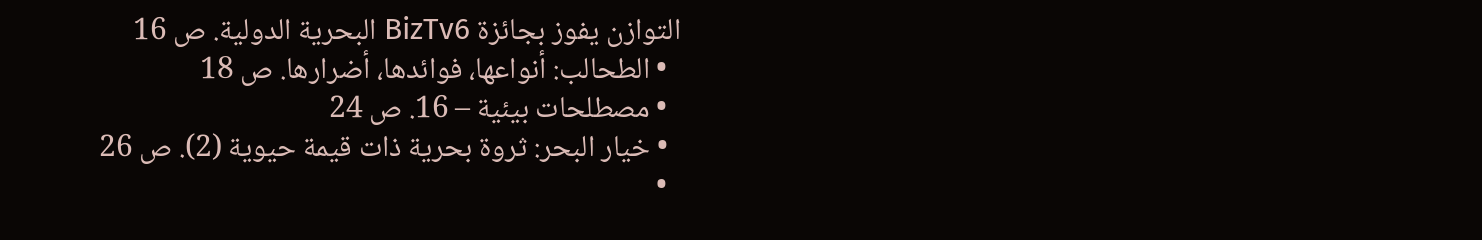التوازن يفوز بجائزة BizTv6 البحرية الدولية. ص 16
  • الطحالب: أنواعها، فوائدها، أضرارها. ص 18
  • مصطلحات بيئية – 16. ص 24
  • خيار البحر: ثروة بحرية ذات قيمة حيوية (2). ص 26
  •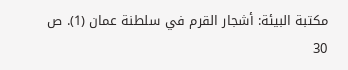مكتبة البيئة: أشجار القرم في سلطنة عمان (1). ص 30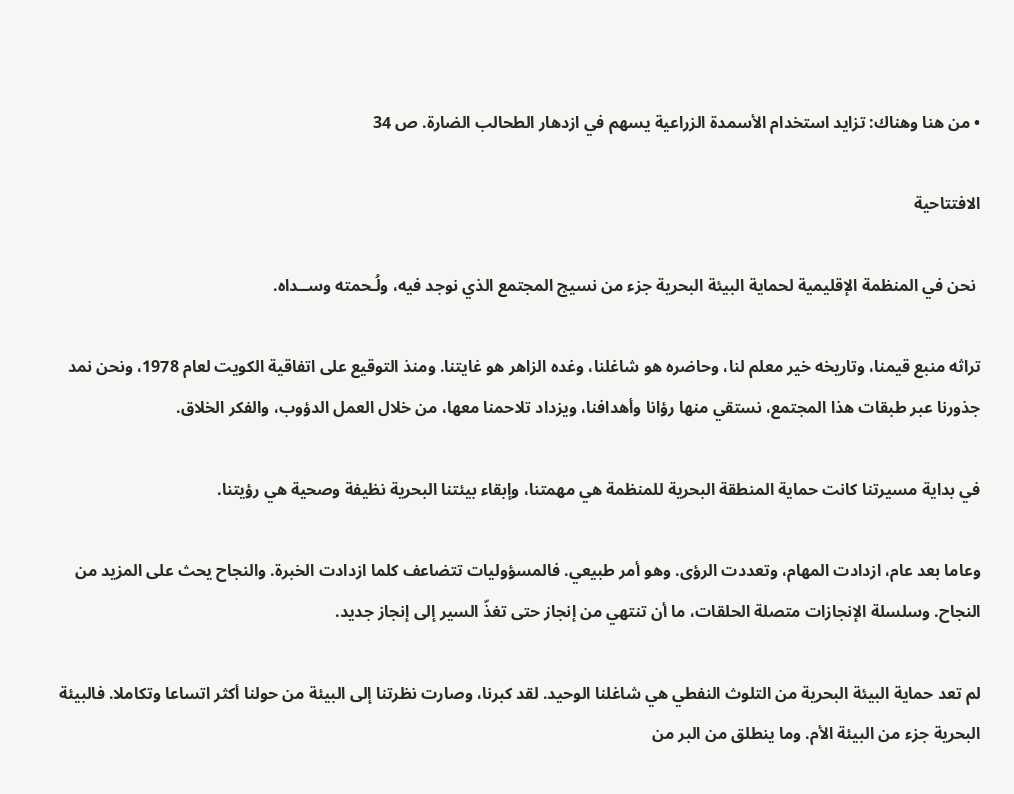• من هنا وهناك: تزايد استخدام الأسمدة الزراعية يسهم في ازدهار الطحالب الضارة. ص 34

الافتتاحية

 نحن في المنظمة الإقليمية لحماية البيئة البحرية جزء من نسيج المجتمع الذي نوجد فيه، ولُـحمته وســداه.

تراثه منبع قيمنا، وتاريخه خير معلم لنا، وحاضره هو شاغلنا، وغده الزاهر هو غايتنا. ومنذ التوقيع على اتفاقية الكويت لعام 1978، ونحن نمد جذورنا عبر طبقات هذا المجتمع، نستقي منها رؤانا وأهدافنا، ويزداد تلاحمنا معها، من خلال العمل الدؤوب، والفكر الخلاق.

في بداية مسيرتنا كانت حماية المنطقة البحرية للمنظمة هي مهمتنا، وإبقاء بيئتنا البحرية نظيفة وصحية هي رؤيتنا.

وعاما بعد عام، ازدادت المهام، وتعددت الرؤى. وهو أمر طبيعي. فالمسؤوليات تتضاعف كلما ازدادت الخبرة. والنجاح يحث على المزيد من النجاح. وسلسلة الإنجازات متصلة الحلقات، ما أن تنتهي من إنجاز حتى تغذّ السير إلى إنجاز جديد.

لم تعد حماية البيئة البحرية من التلوث النفطي هي شاغلنا الوحيد. لقد كبرنا، وصارت نظرتنا إلى البيئة من حولنا أكثر اتساعا وتكاملا. فالبيئة البحرية جزء من البيئة الأم. وما ينطلق من البر من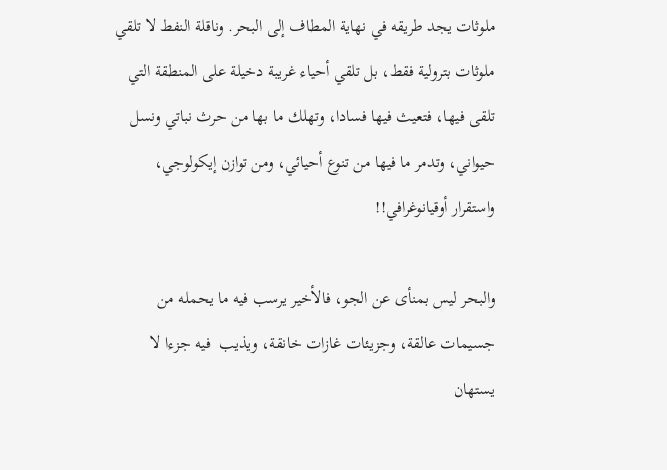ملوثات يجد طريقه في نهاية المطاف إلى البحر. وناقلة النفط لا تلقي ملوثات بترولية فقط، بل تلقي أحياء غريبة دخيلة على المنطقة التي تلقى فيها، فتعيث فيها فسادا، وتهلك ما بها من حرث نباتي ونسل حيواني، وتدمر ما فيها من تنوع أحيائي، ومن توازن إيكولوجي، واستقرار أوقيانوغرافي!!

والبحر ليس بمنأى عن الجو، فالأخير يرسب فيه ما يحمله من جسيمات عالقة، وجزيئات غازات خانقة، ويذيب  فيه جزءا لا يستهان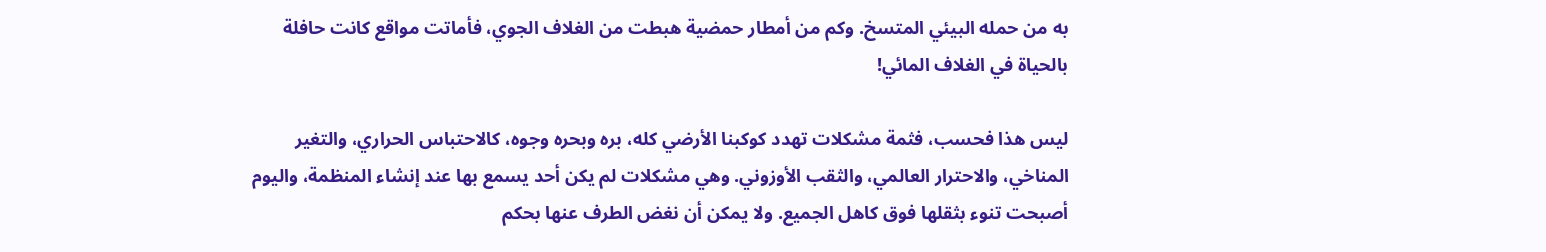به من حمله البيئي المتسخ. وكم من أمطار حمضية هبطت من الغلاف الجوي، فأماتت مواقع كانت حافلة بالحياة في الغلاف المائي!

ليس هذا فحسب، فثمة مشكلات تهدد كوكبنا الأرضي كله، بره وبحره وجوه، كالاحتباس الحراري، والتغير المناخي، والاحترار العالمي، والثقب الأوزوني. وهي مشكلات لم يكن أحد يسمع بها عند إنشاء المنظمة، واليوم أصبحت تنوء بثقلها فوق كاهل الجميع. ولا يمكن أن نغض الطرف عنها بحكم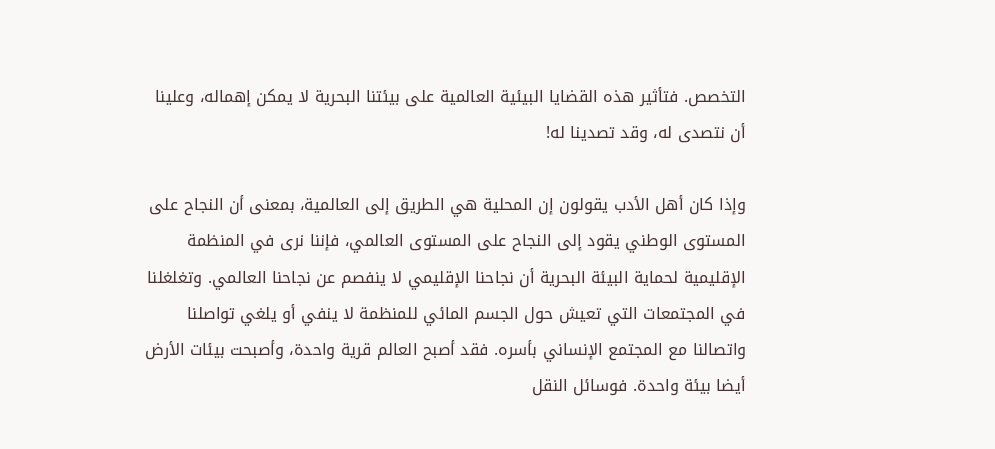التخصص. فتأثير هذه القضايا البيئية العالمية على بيئتنا البحرية لا يمكن إهماله، وعلينا أن نتصدى له، وقد تصدينا له!

وإذا كان أهل الأدب يقولون إن المحلية هي الطريق إلى العالمية، بمعنى أن النجاح على المستوى الوطني يقود إلى النجاح على المستوى العالمي، فإننا نرى في المنظمة الإقليمية لحماية البيئة البحرية أن نجاحنا الإقليمي لا ينفصم عن نجاحنا العالمي. وتغلغلنا في المجتمعات التي تعيش حول الجسم المائي للمنظمة لا ينفي أو يلغي تواصلنا واتصالنا مع المجتمع الإنساني بأسره. فقد أصبح العالم قرية واحدة، وأصبحت بيئات الأرض أيضا بيئة واحدة. فوسائل النقل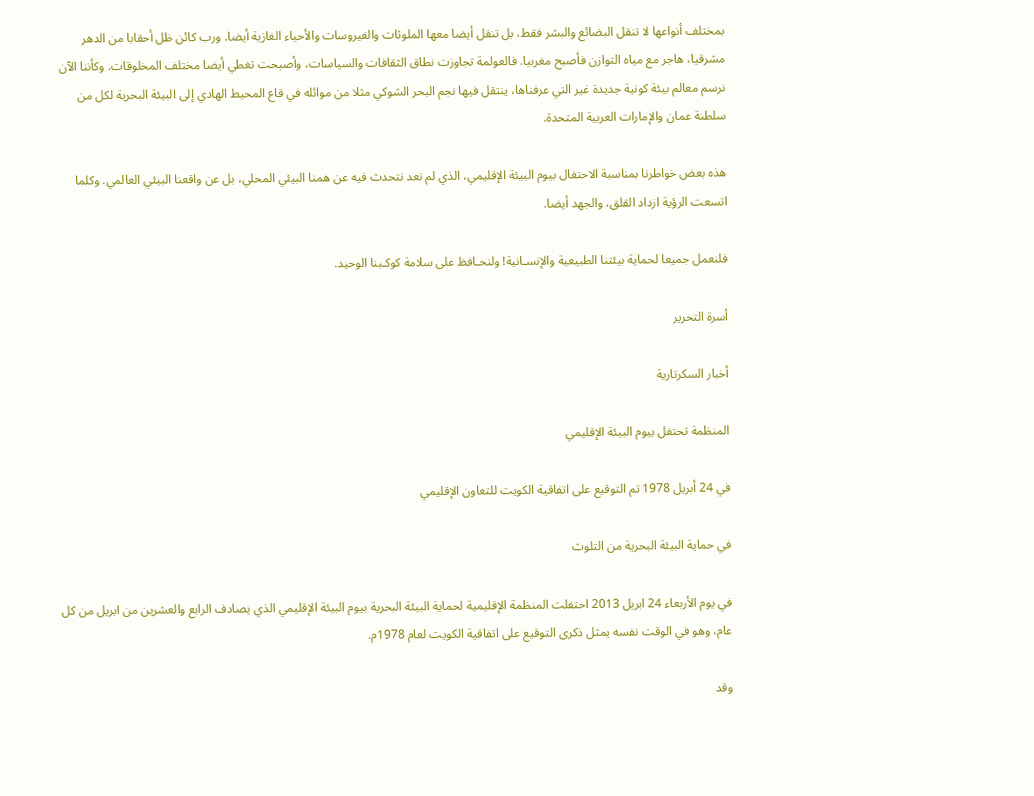بمختلف أنواعها لا تنقل البضائع والبشر فقط، بل تنقل أيضا معها الملوثات والفيروسات والأحياء الغازية أيضا. ورب كائن ظل أحقابا من الدهر مشرقيا، هاجر مع مياه التوازن فأصبح مغربيا. فالعولمة تجاوزت نطاق الثقافات والسياسات، وأصبحت تغطي أيضا مختلف المخلوقات. وكأننا الآن نرسم معالم بيئة كونية جديدة غير التي عرفناها، ينتقل فيها نجم البحر الشوكي مثلا من موائله في قاع المحيط الهادي إلى البيئة البحرية لكل من سلطنة عمان والإمارات العربية المتحدة.

هذه بعض خواطرنا بمناسبة الاحتفال بيوم البيئة الإقليمي، الذي لم نعد نتحدث فيه عن همنا البيئي المحلي، بل عن واقعنا البيئي العالمي. وكلما اتسعت الرؤية ازداد القلق، والجهد أيضا.

فلنعمل جميعا لحماية بيئتنا الطبيعية والإنسـانية! ولنحـافظ على سلامة كوكـبنا الوحيد.

أسرة التحرير

أخبار السكرتارية

المنظمة تحتفل بيوم البيئة الإقليمي

في 24 أبريل 1978 تم التوقيع على اتفاقية الكويت للتعاون الإقليمي

في حماية البيئة البحرية من التلوث

في يوم الأربعاء 24 ابريل 2013 احتفلت المنظمة الإقليمية لحماية البيئة البحرية بيوم البيئة الإقليمي الذي يصادف الرابع والعشرين من ابريل من كل عام، وهو في الوقت نفسه يمثل ذكرى التوقيع على اتفاقية الكويت لعام 1978م.

وقد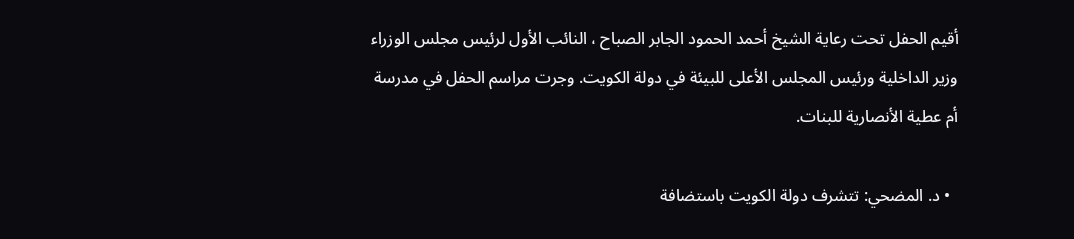أقيم الحفل تحت رعاية الشيخ أحمد الحمود الجابر الصباح ، النائب الأول لرئيس مجلس الوزراء وزير الداخلية ورئيس المجلس الأعلى للبيئة في دولة الكويت. وجرت مراسم الحفل في مدرسة أم عطية الأنصارية للبنات.

  • د. المضحي: تتشرف دولة الكويت باستضافة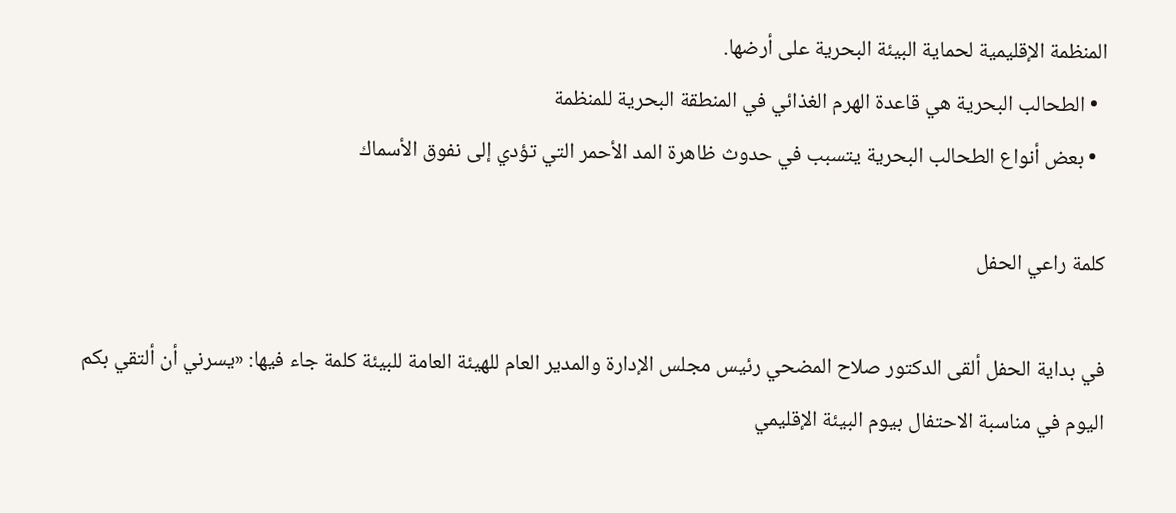المنظمة الإقليمية لحماية البيئة البحرية على أرضها.
  • الطحالب البحرية هي قاعدة الهرم الغذائي في المنطقة البحرية للمنظمة
  • بعض أنواع الطحالب البحرية يتسبب في حدوث ظاهرة المد الأحمر التي تؤدي إلى نفوق الأسماك

كلمة راعي الحفل

في بداية الحفل ألقى الدكتور صلاح المضحي رئيس مجلس الإدارة والمدير العام للهيئة العامة للبيئة كلمة جاء فيها: «يسرني أن ألتقي بكم اليوم في مناسبة الاحتفال بيوم البيئة الإقليمي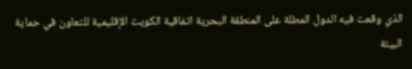الذي وقعت فيه الدول المطلة على المنطقة البحرية اتفاقية الكويت الإقليمية للتعاون في حماية البيئة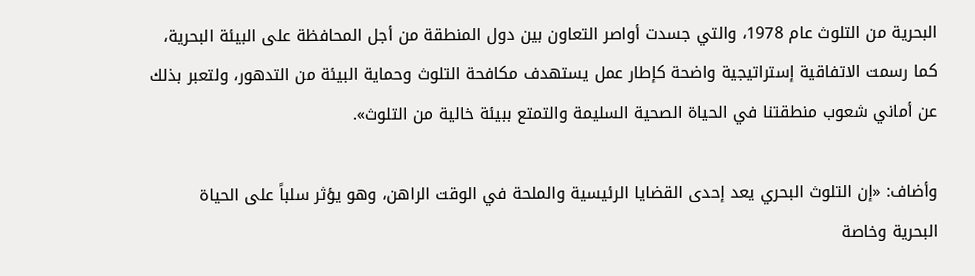البحرية من التلوث عام 1978، والتي جسدت أواصر التعاون بين دول المنطقة من أجل المحافظة على البيئة البحرية، كما رسمت الاتفاقية إستراتيجية واضحة كإطار عمل يستهدف مكافحة التلوث وحماية البيئة من التدهور، ولتعبر بذلك عن أماني شعوب منطقتنا في الحياة الصحية السليمة والتمتع ببيئة خالية من التلوث».

وأضاف: «إن التلوث البحري يعد إحدى القضايا الرئيسية والملحة في الوقت الراهن، وهو يؤثر سلباً على الحياة البحرية وخاصة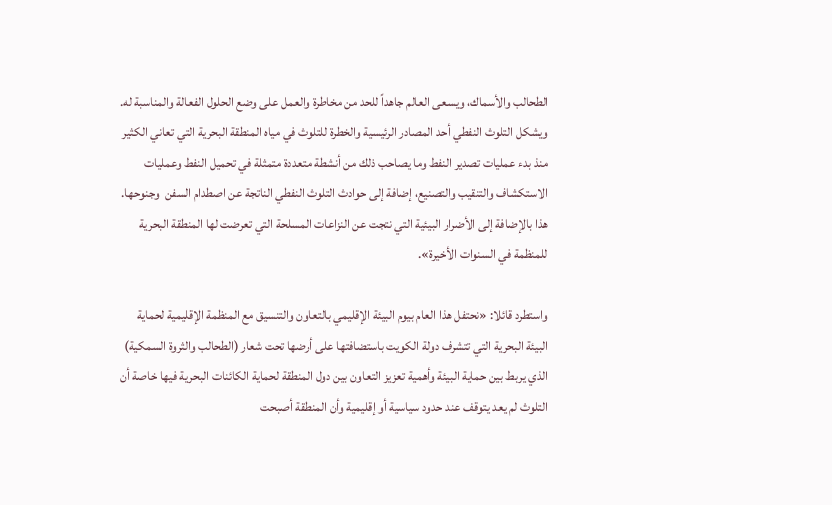الطحالب والأسماك، ويسعى العالم جاهداً للحد من مخاطرة والعمل على وضع الحلول الفعالة والمناسبة له. ويشكل التلوث النفطي أحد المصادر الرئيسية والخطرة للتلوث في مياه المنطقة البحرية التي تعاني الكثير منذ بدء عمليات تصدير النفط وما يصاحب ذلك من أنشطة متعددة متمثلة في تحميل النفط وعمليات الاستكشاف والتنقيب والتصنيع، إضافة إلى حوادث التلوث النفطي الناتجة عن اصطدام السفن  وجنوحها. هذا بالإضافة إلى الأضرار البيئية التي نتجت عن النزاعات المسلحة التي تعرضت لها المنطقة البحرية للمنظمة في السنوات الأخيرة».

واستطرد قائلا: «نحتفل هذا العام بيوم البيئة الإقليمي بالتعاون والتنسيق مع المنظمة الإقليمية لحماية البيئة البحرية التي تتشرف دولة الكويت باستضافتها على أرضها تحت شعار (الطحالب والثروة السمكية) الذي يربط بين حماية البيئة وأهمية تعزيز التعاون بين دول المنطقة لحماية الكائنات البحرية فيها خاصة أن التلوث لم يعد يتوقف عند حدود سياسية أو إقليمية وأن المنطقة أصبحت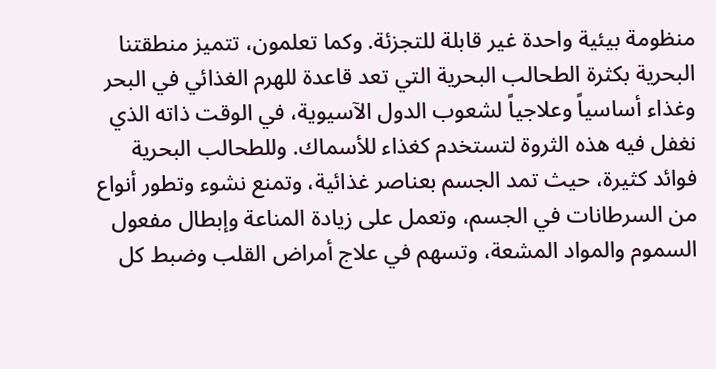منظومة بيئية واحدة غير قابلة للتجزئة. وكما تعلمون، تتميز منطقتنا البحرية بكثرة الطحالب البحرية التي تعد قاعدة للهرم الغذائي في البحر وغذاء أساسياً وعلاجياً لشعوب الدول الآسيوية، في الوقت ذاته الذي نغفل فيه هذه الثروة لتستخدم كغذاء للأسماك. وللطحالب البحرية فوائد كثيرة، حيث تمد الجسم بعناصر غذائية، وتمنع نشوء وتطور أنواع من السرطانات في الجسم، وتعمل على زيادة المناعة وإبطال مفعول السموم والمواد المشعة، وتسهم في علاج أمراض القلب وضبط كل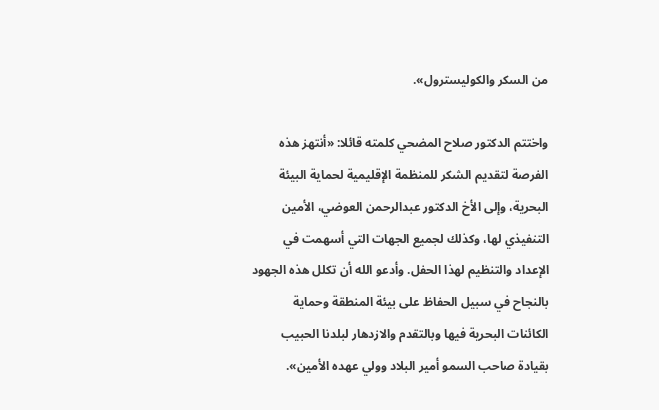من السكر والكوليسترول».

واختتم الدكتور صلاح المضحي كلمته قائلا: «أنتهز هذه الفرصة لتقديم الشكر للمنظمة الإقليمية لحماية البيئة البحرية، وإلى الأخ الدكتور عبدالرحمن العوضي، الأمين التنفيذي لها، وكذلك لجميع الجهات التي أسهمت في الإعداد والتنظيم لهذا الحفل. وأدعو الله أن تكلل هذه الجهود بالنجاح في سبيل الحفاظ على بيئة المنطقة وحماية الكائنات البحرية فيها وبالتقدم والازدهار لبلدنا الحبيب بقيادة صاحب السمو أمير البلاد وولي عهده الأمين».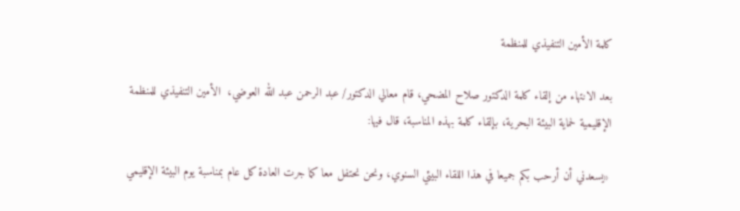كلمة الأمين التنفيذي للمنظمة

بعد الانتهاء من إلقاء كلمة الدكتور صلاح المضحي، قام معالي الدكتور/ عبد الرحمن عبد الله العوضي،  الأمين التنفيذي للمنظمة الإقليمية لحماية البيئة البحرية، بإلقاء كلمة بهذه المناسبة، قال فيها:

 «يسعدني أن أرحب بكم جميعا في هذا اللقاء البيئي السنوي، ونحن نحتفل معا كما جرت العادة كل عام بمناسبة يوم البيئة الإقليمي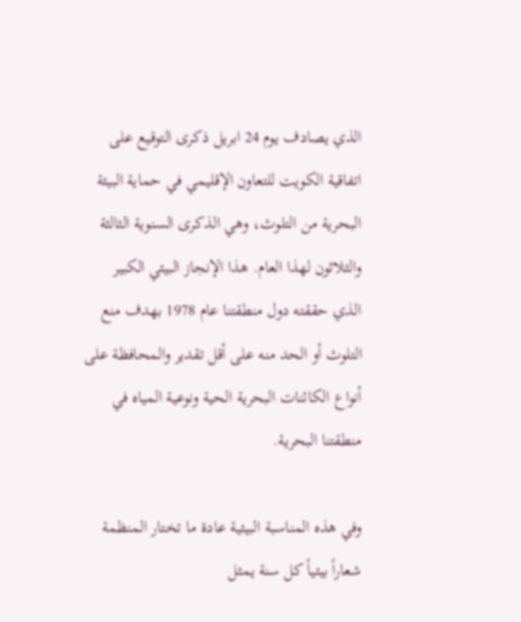الذي يصادف يوم 24 ابريل ذكرى التوقيع على اتفاقية الكويت للتعاون الإقليمي في حماية البيئة البحرية من التلوث، وهي الذكرى السنوية الثالثة والثلاثون لهذا العام. هذا الإنجاز البيئي الكبير الذي حققته دول منطقتنا عام 1978 بهدف منع التلوث أو الحد منه على أقل تقدير والمحافظة على أنواع الكائنات البحرية الحية ونوعية المياه في منطقتنا البحرية.

وفي هذه المناسبة البيئية عادة ما تختار المنظمة شعاراً بيئياً كل سنة يمثل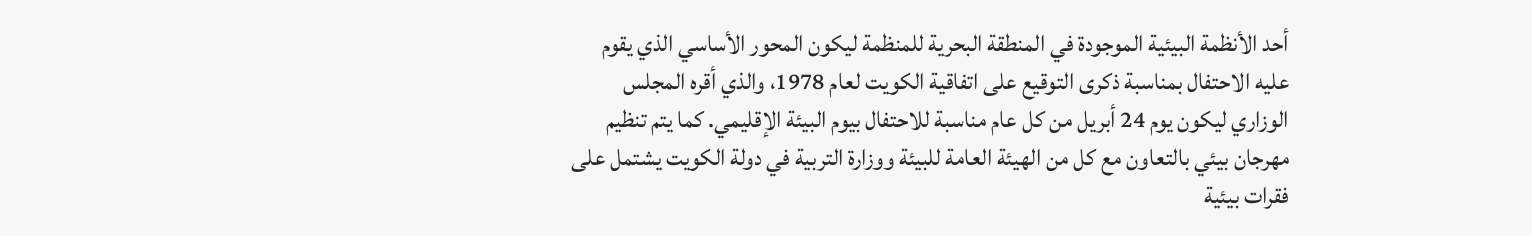أحد الأنظمة البيئية الموجودة في المنطقة البحرية للمنظمة ليكون المحور الأساسي الذي يقوم عليه الاحتفال بمناسبة ذكرى التوقيع على اتفاقية الكويت لعام 1978، والذي أقره المجلس الوزاري ليكون يوم 24 أبريل من كل عام مناسبة للاحتفال بيوم البيئة الإقليمي. كما يتم تنظيم مهرجان بيئي بالتعاون مع كل من الهيئة العامة للبيئة ووزارة التربية في دولة الكويت يشتمل على فقرات بيئية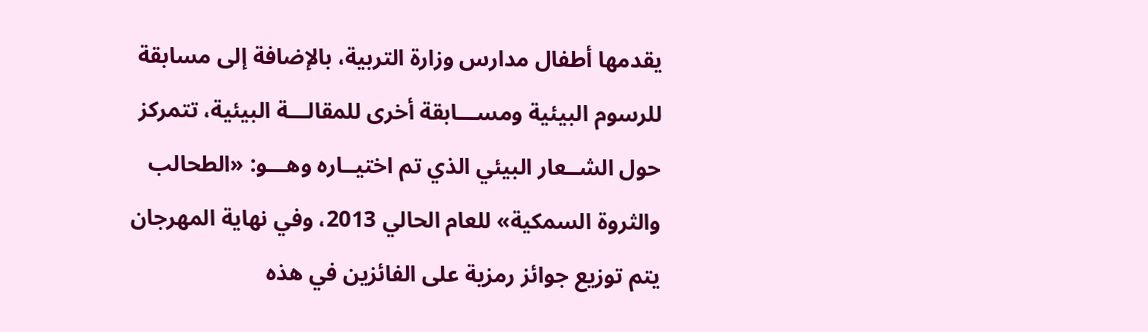يقدمها أطفال مدارس وزارة التربية، بالإضافة إلى مسابقة للرسوم البيئية ومســـابقة أخرى للمقالـــة البيئية، تتمركز حول الشــعار البيئي الذي تم اختيــاره وهـــو: «الطحالب والثروة السمكية» للعام الحالي 2013، وفي نهاية المهرجان يتم توزيع جوائز رمزية على الفائزين في هذه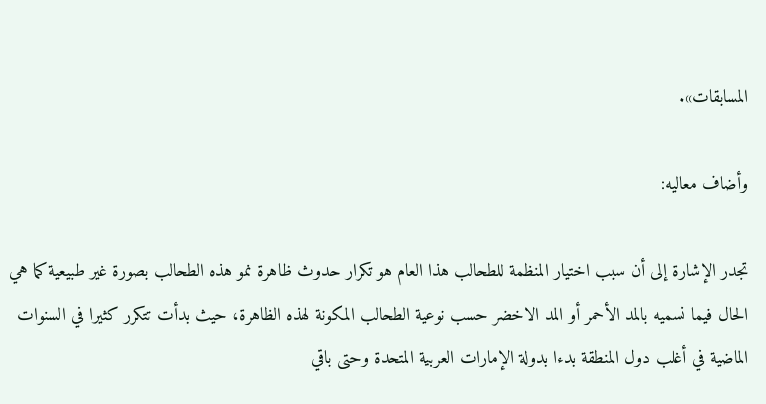المسابقات».

وأضاف معاليه:

تجدر الإشارة إلى أن سبب اختيار المنظمة للطحالب هذا العام هو تكرار حدوث ظاهرة نمو هذه الطحالب بصورة غير طبيعية كما هي الحال فيما نسميه بالمد الأحمر أو المد الاخضر حسب نوعية الطحالب المكونة لهذه الظاهرة، حيث بدأت تتكرر كثيرا في السنوات الماضية في أغلب دول المنطقة بدءا بدولة الإمارات العربية المتحدة وحتى باقي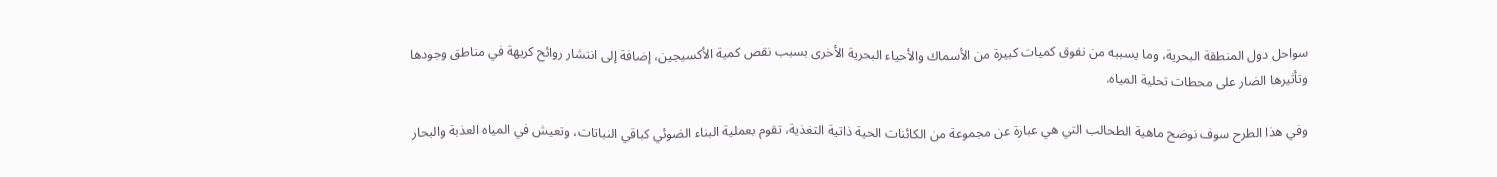سواحل دول المنطقة البحرية، وما يسببه من نفوق كميات كبيرة من الأسماك والأحياء البحرية الأخرى بسبب نقص كمية الأكسيجين، إضافة إلى انتشار روائح كريهة في مناطق وجودها وتأثيرها الضار على محطات تحلية المياه.

وفي هذا الطرح سوف نوضح ماهية الطحالب التي هي عبارة عن مجموعة من الكائنات الحية ذاتية التغذية، تقوم بعملية البناء الضوئي كباقي النباتات، وتعيش في المياه العذبة والبحار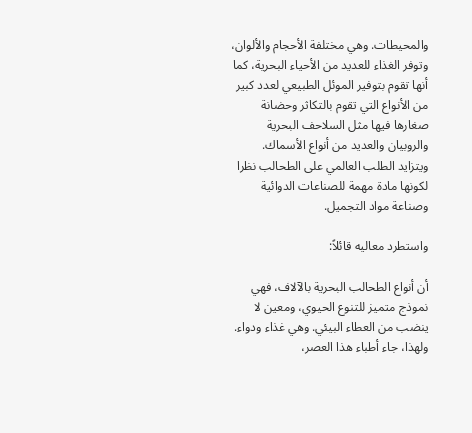والمحيطات. وهي مختلفة الأحجام والألوان، وتوفر الغذاء للعديد من الأحياء البحرية، كما أنها تقوم بتوفير الموئل الطبيعي لعدد كبير من الأنواع التي تقوم بالتكاثر وحضانة صغارها فيها مثل السلاحف البحرية والروبيان والعديد من أنواع الأسماك. ويتزايد الطلب العالمي على الطحالب نظرا لكونها مادة مهمة للصناعات الدوائية وصناعة مواد التجميل.

واستطرد معاليه قائلاً:

أن أنواع الطحالب البحرية بالآلاف، فهي نموذج متميز للتنوع الحيوي، ومعين لا ينضب من العطاء البيئي. وهي غذاء ودواء. ولهذا، جاء أطباء هذا العصر،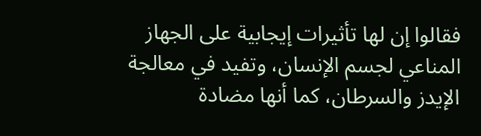فقالوا إن لها تأثيرات إيجابية على الجهاز المناعي لجسم الإنسان، وتفيد في معالجة الإيدز والسرطان، كما أنها مضادة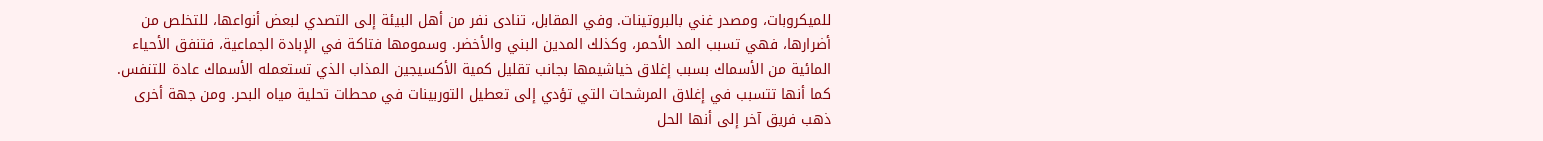للميكروبات، ومصدر غني بالبروتينات. وفي المقابل، تنادى نفر من أهل البيئة إلى التصدي لبعض أنواعها، للتخلص من أضرارها، فهي تسبب المد الأحمر، وكذلك المدين البني والأخضر. وسمومها فتاكة في الإبادة الجماعية، فتنفق الأحياء المائية من الأسماك بسبب إغلاق خياشيمها بجانب تقليل كمية الأكسيجين المذاب الذي تستعمله الأسماك عادة للتنفس. كما أنها تتسبب في إغلاق المرشحات التي تؤدي إلى تعطيل التوربينات في محطات تحلية مياه البحر. ومن جهة أخرى ذهب فريق آخر إلى أنها الحل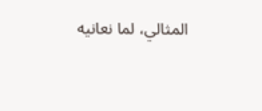المثالي، لما نعانيه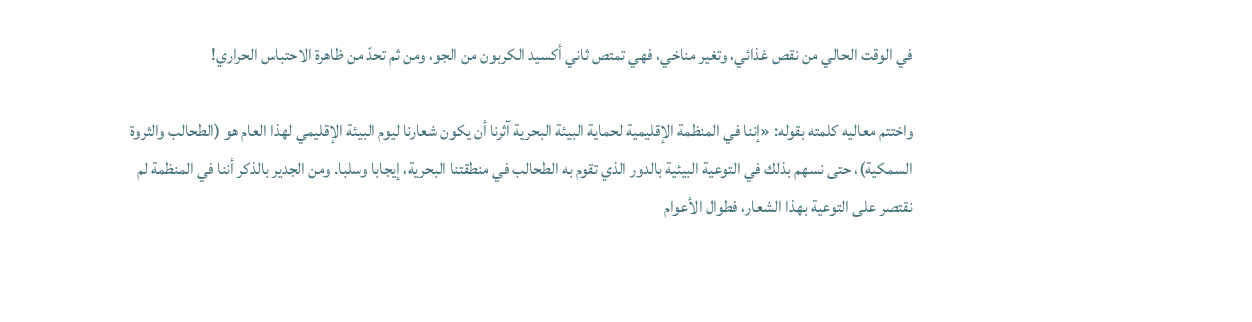في الوقت الحالي من نقص غذائي، وتغير مناخي، فهي تمتص ثاني أكسيد الكربون من الجو، ومن ثم تحدّ من ظاهرة الاحتباس الحراري!

واختتم معاليه كلمته بقوله: «إننا في المنظمة الإقليمية لحماية البيئة البحرية آثرنا أن يكون شعارنا ليوم البيئة الإقليمي لهذا العام هو (الطحالب والثروة السمكية)، حتى نسهم بذلك في التوعية البيئية بالدور الذي تقوم به الطحالب في منطقتنا البحرية، إيجابا وسلبا. ومن الجدير بالذكر أننا في المنظمة لم نقتصر على التوعية بهذا الشعار، فطوال الأعوام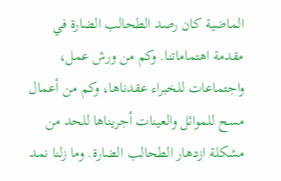الماضية كان رصد الطحالب الضارة في مقدمة اهتماماتنا. وكم من ورش عمل، واجتماعات للخبراء عقدناها، وكم من أعمال مسح للموائل والعينات أجريناها للحد من مشكلة ازدهار الطحالب الضارة. وما زلنا نمد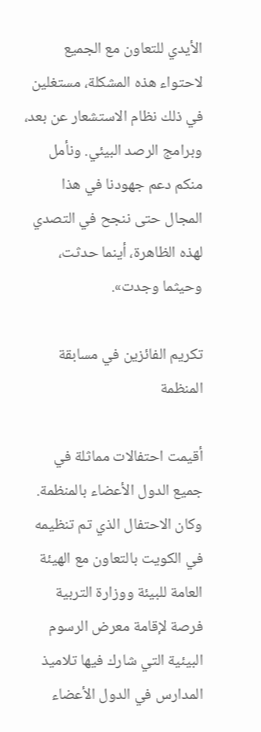الأيدي للتعاون مع الجميع لاحتواء هذه المشكلة، مستغلين في ذلك نظام الاستشعار عن بعد، وبرامج الرصد البيئي. ونأمل منكم دعم جهودنا في هذا المجال حتى ننجح في التصدي لهذه الظاهرة، أينما حدثت، وحيثما وجدت».

تكريم الفائزين في مسابقة المنظمة

أقيمت احتفالات مماثلة في جميع الدول الأعضاء بالمنظمة. وكان الاحتفال الذي تم تنظيمه في الكويت بالتعاون مع الهيئة العامة للبيئة ووزارة التربية فرصة لإقامة معرض الرسوم البيئية التي شارك فيها تلاميذ المدارس في الدول الأعضاء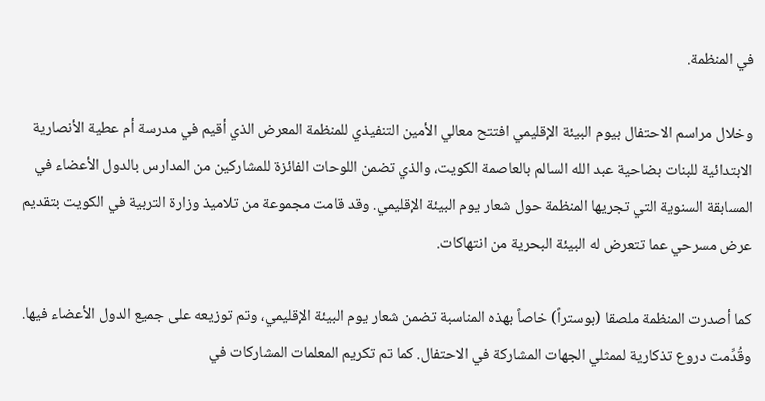في المنظمة.

وخلال مراسم الاحتفال بيوم البيئة الإقليمي افتتح معالي الأمين التنفيذي للمنظمة المعرض الذي أقيم في مدرسة أم عطية الأنصارية الابتدائية للبنات بضاحية عبد الله السالم بالعاصمة الكويت، والذي تضمن اللوحات الفائزة للمشاركين من المدارس بالدول الأعضاء في المسابقة السنوية التي تجريها المنظمة حول شعار يوم البيئة الإقليمي. وقد قامت مجموعة من تلاميذ وزارة التربية في الكويت بتقديم عرض مسرحي عما تتعرض له البيئة البحرية من انتهاكات.

كما أصدرت المنظمة ملصقا (بوستراً) خاصاً بهذه المناسبة تضمن شعار يوم البيئة الإقليمي، وتم توزيعه على جميع الدول الأعضاء فيها. وقُدِّمت دروع تذكارية لممثلي الجهات المشاركة في الاحتفال. كما تم تكريم المعلمات المشاركات في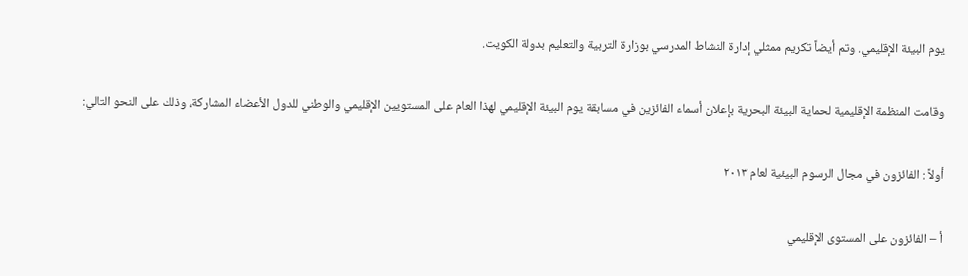يوم البيئة الإقليمي. وتم أيضاً تكريم ممثلي إدارة النشاط المدرسي بوزارة التربية والتعليم بدولة الكويت.

وقامت المنظمة الإقليمية لحماية البيئة البحرية بإعلان أسماء الفائزين في مسابقة يوم البيئة الإقليمي لهذا العام على المستويين الإقليمي والوطني للدول الأعضاء المشاركة، وذلك على النحو التالي:

أولاً : الفائزون في مجال الرسوم البيئية لعام ۲۰۱۳

أ – الفائزون على المستوى الإقليمي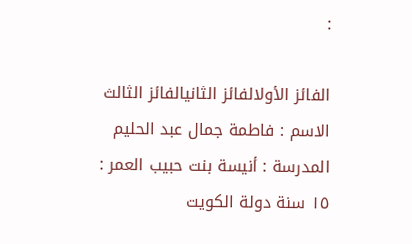:

الفائز الأولالفائز الثانيالفائز الثالث
الاسم : فاطمة جمال عبد الحليم المدرسة : أنيسة بنت حبيب العمر : ١٥ سنة دولة الكويت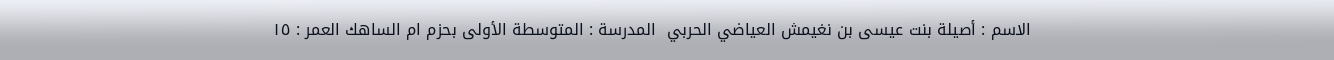الاسم : أصيلة بنت عيسى بن نغيمش العياضي الحربي  المدرسة : المتوسطة الأولى بحزم ام الساهك العمر : ١٥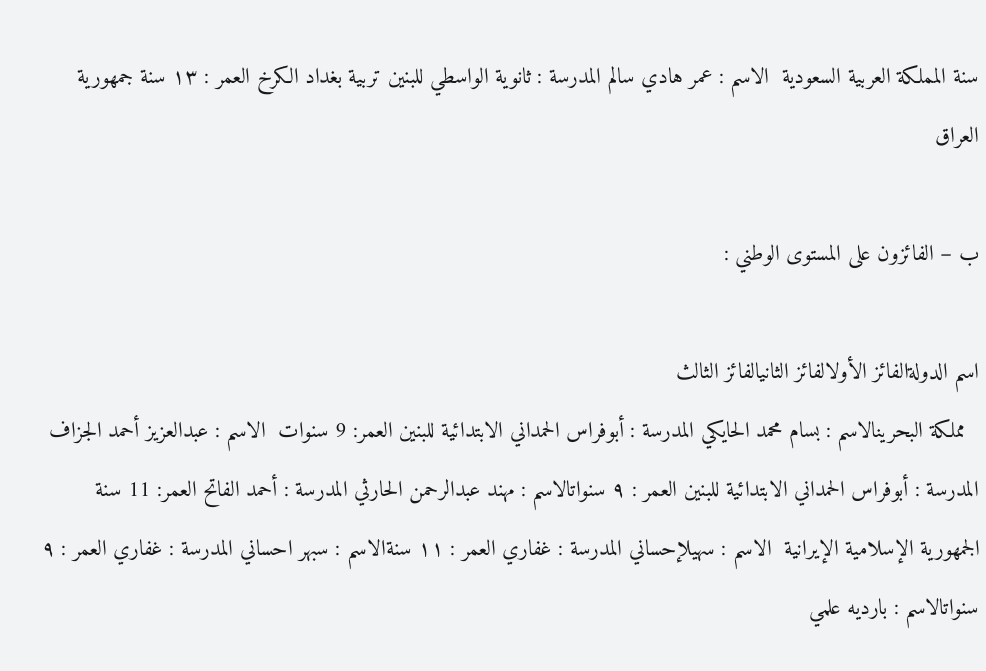سنة المملكة العربية السعودية  الاسم : عمر هادي سالم المدرسة : ثانوية الواسطي للبنين تربية بغداد الكرخ العمر : ١٣ سنة جمهورية العراق

ب – الفائزون على المستوى الوطني :

اسم الدولةالفائز الأولالفائز الثانيالفائز الثالث
  مملكة البحرينالاسم : بسام محمد الحايكي المدرسة : أبوفراس الحمداني الابتدائية للبنين العمر: 9 سنوات  الاسم : عبدالعزيز أحمد الجزاف المدرسة : أبوفراس الحمداني الابتدائية للبنين العمر : ٩ سنواتالاسم : مهند عبدالرحمن الحارثي المدرسة : أحمد الفاتح العمر: 11 سنة
الجمهورية الإسلامية الإيرانية  الاسم : سهيلإحساني المدرسة : غفاري العمر : ١١ سنةالاسم : سبهر احساني المدرسة : غفاري العمر : ٩ سنواتالاسم : بارديه علمي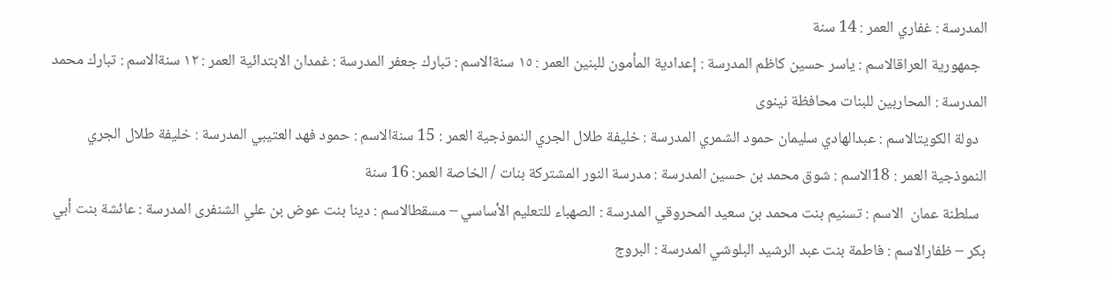المدرسة : غفاري العمر : 14 سنة
  جمهورية العراقالاسم : ياسر حسين كاظم المدرسة : إعدادية المأمون للبنين العمر : ١٥ سنةالاسم : تبارك جعفر المدرسة : غمدان الابتدائية العمر : ١٢ سنةالاسم : تبارك محمد المدرسة : المحاربين للبنات محافظة نينوى
  دولة الكويتالاسم : عبدالهادي سليمان حمود الشمري المدرسة : خليفة طلال الجري النموذجية العمر : 15 سنةالاسم : حمود فهد العتيبي المدرسة : خليفة طلال الجري النموذجية العمر : 18الاسم : شوق محمد بن حسين المدرسة : مدرسة النور المشتركة بنات / الخاصة العمر: 16 سنة
  سلطنة عمان  الاسم : تسنيم بنت محمد بن سعيد المحروقي المدرسة : الصهباء للتعليم الأساسي – مسقطالاسم : دينا بنت عوض بن علي الشنفرى المدرسة : عائشة بنت أبي بكر – ظفارالاسم : فاطمة بنت عبد الرشيد البلوشي المدرسة : البروج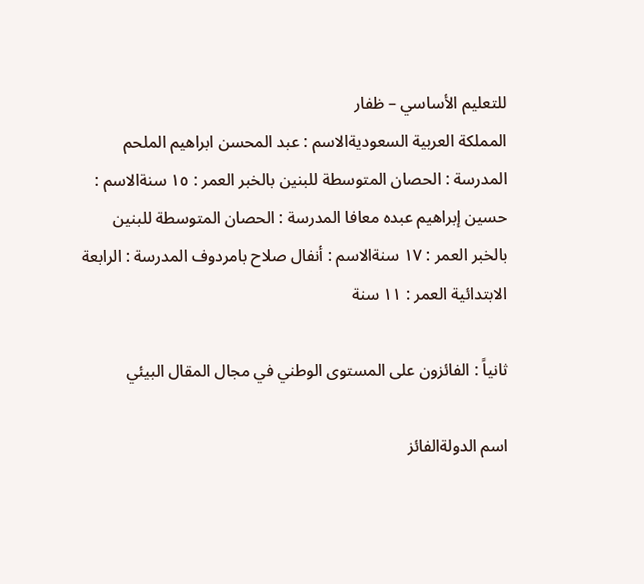للتعليم الأساسي – ظفار
المملكة العربية السعوديةالاسم : عبد المحسن ابراهيم الملحم المدرسة : الحصان المتوسطة للبنين بالخبر العمر : ١٥ سنةالاسم : حسين إبراهيم عبده معافا المدرسة : الحصان المتوسطة للبنين بالخبر العمر : ١٧ سنةالاسم : أنفال صلاح بامردوف المدرسة : الرابعة الابتدائية العمر : ١١ سنة

ثانياً : الفائزون على المستوى الوطني في مجال المقال البيئي

اسم الدولةالفائز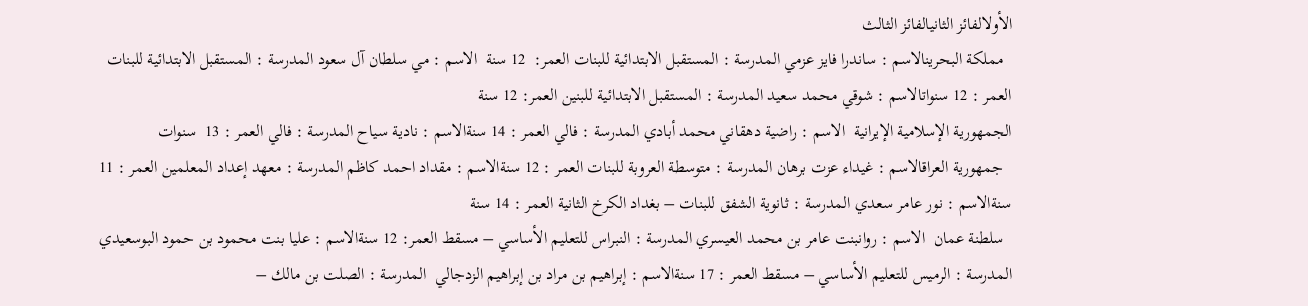الأولالفائز الثانيالفائز الثالث
  مملكة البحرينالاسم : ساندرا فايز عزمي المدرسة : المستقبل الابتدائية للبنات العمر:  12 سنة  الاسم : مي سلطان آل سعود المدرسة : المستقبل الابتدائية للبنات العمر : 12 سنواتالاسم : شوقي محمد سعيد المدرسة : المستقبل الابتدائية للبنين العمر: 12 سنة
الجمهورية الإسلامية الإيرانية  الاسم : راضية دهقاني محمد أبادي المدرسة : فالي العمر : 14 سنةالاسم : نادية سياح المدرسة : فالي العمر : 13  سنوات
  جمهورية العراقالاسم : غيداء عزت برهان المدرسة : متوسطة العروبة للبنات العمر : 12 سنةالاسم : مقداد احمد كاظم المدرسة : معهد إعداد المعلمين العمر : 11  سنةالاسم : نور عامر سعدي المدرسة : ثانوية الشفق للبنات – بغداد الكرخ الثانية العمر : 14 سنة
  سلطنة عمان  الاسم : روانبنت عامر بن محمد العيسري المدرسة : النبراس للتعليم الأساسي – مسقط العمر: 12 سنةالاسم : عليا بنت محمود بن حمود البوسعيدي المدرسة : الرميس للتعليم الأساسي – مسقط العمر : 17 سنةالاسم : إبراهيم بن مراد بن إبراهيم الزدجالي  المدرسة : الصلت بن مالك –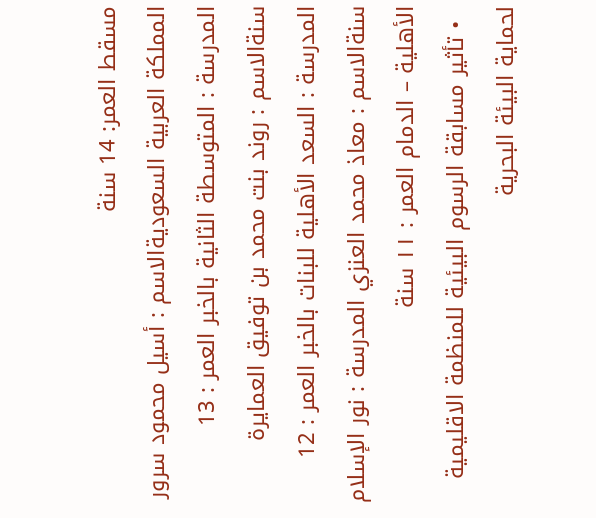مسقط العمر: 14 سنة
المملكة العربية السعوديةالاسم : أسيل محمود سرور المدرسة : المتوسطة الثانية بالخبر العمر : 13 سنةالاسم : روند بنت محمد بن توفيق العمايرة المدرسة : السعد الأهلية للبنات بالخبر العمر : 12 سنةالاسم : معاذ محمد العنزي المدرسة : نور الإسلام الأهلية – الدمام العمر : ١١ سنة
  • تأثير مسابقة الرسوم البيئية للمنظمة الاقليمية لحماية البيئة البحرية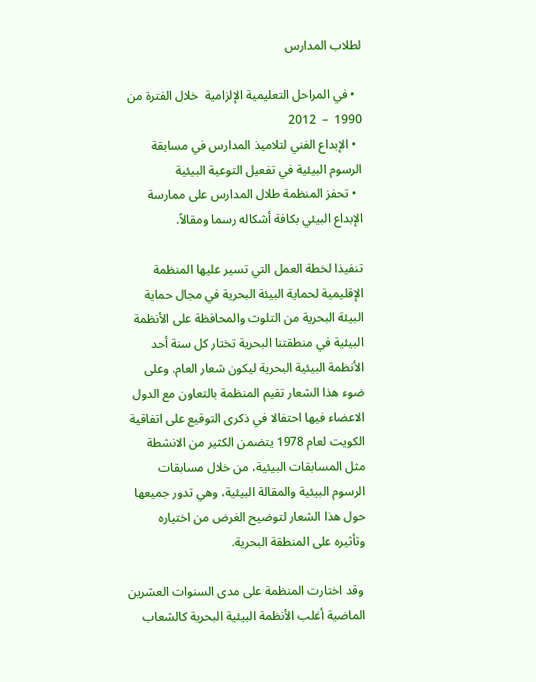لطلاب المدارس

  • في المراحل التعليمية الإلزامية  خلال الفترة من  1990  –  2012
  • الإبداع الفني لتلاميذ المدارس في مسابقة الرسوم البيئية في تفعيل التوعية البيئية
  • تحفز المنظمة طلال المدارس على ممارسة الإبداع البيئي بكافة أشكاله رسما ومقالاً.

تنفيذا لخطة العمل التي تسير عليها المنظمة الإقليمية لحماية البيئة البحرية في مجال حماية البيئة البحرية من التلوث والمحافظة على الأنظمة البيئية في منطقتنا البحرية تختار كل سنة أحد الأنظمة البيئية البحرية ليكون شعار العام. وعلى ضوء هذا الشعار تقيم المنظمة بالتعاون مع الدول الاعضاء فيها احتفالا في ذكرى التوقيع على اتفاقية الكويت لعام 1978 يتضمن الكثير من الانشطة مثل المسابقات البيئية، من خلال مسابقات الرسوم البيئية والمقالة البيئية، وهي تدور جميعها حول هذا الشعار لتوضيح الغرض من اختياره وتأثيره على المنطقة البحرية.

 وقد اختارت المنظمة على مدى السنوات العشرين الماضية أغلب الأنظمة البيئية البحرية كالشعاب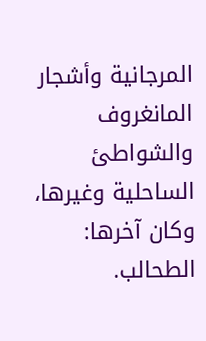المرجانية وأشجار المانغروف والشواطئ الساحلية وغيرها، وكان آخرها: الطحالب.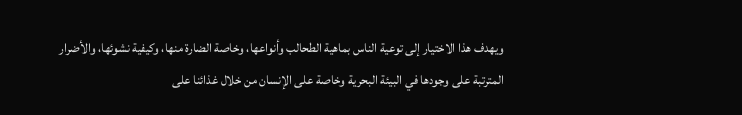ويهدف هذا الاختيار إلى توعية الناس بماهية الطحالب وأنواعها، وخاصة الضارة منها، وكيفية نشوئها، والأضرار المترتبة على وجودها في البيئة البحرية وخاصة على الإنسان من خلال غذائنا على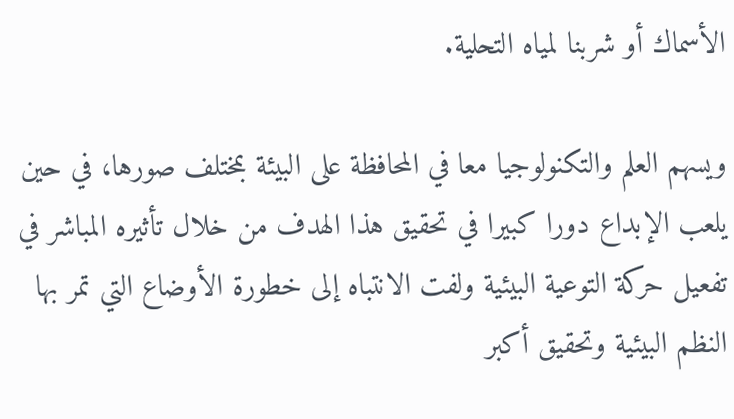الأسماك أو شربنا لمياه التحلية.

ويسهم العلم والتكنولوجيا معا في المحافظة على البيئة بمختلف صورها، في حين يلعب الإبداع دورا كبيرا في تحقيق هذا الهدف من خلال تأثيره المباشر في تفعيل حركة التوعية البيئية ولفت الانتباه إلى خطورة الأوضاع التي تمر بها النظم البيئية وتحقيق أكبر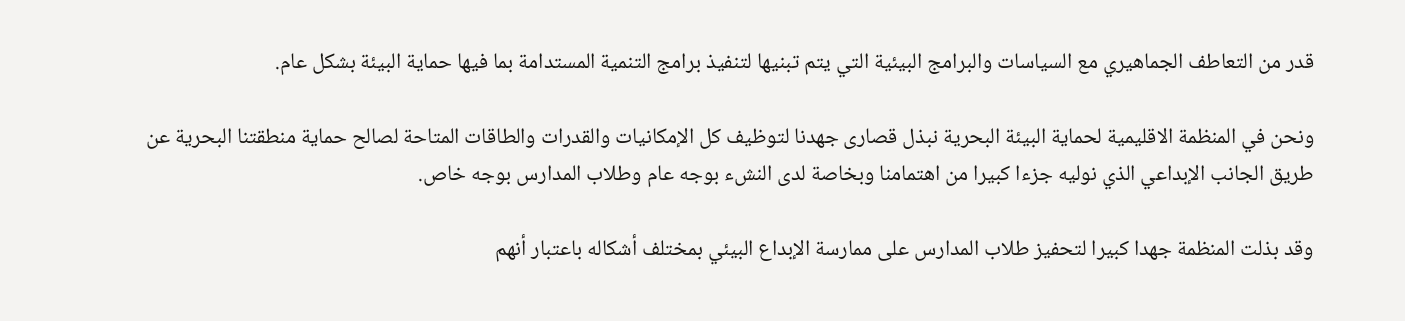قدر من التعاطف الجماهيري مع السياسات والبرامج البيئية التي يتم تبنيها لتنفيذ برامج التنمية المستدامة بما فيها حماية البيئة بشكل عام.

ونحن في المنظمة الاقليمية لحماية البيئة البحرية نبذل قصارى جهدنا لتوظيف كل الإمكانيات والقدرات والطاقات المتاحة لصالح حماية منطقتنا البحرية عن طريق الجانب الإبداعي الذي نوليه جزءا كبيرا من اهتمامنا وبخاصة لدى النشء بوجه عام وطلاب المدارس بوجه خاص.

وقد بذلت المنظمة جهدا كبيرا لتحفيز طلاب المدارس على ممارسة الإبداع البيئي بمختلف أشكاله باعتبار أنهم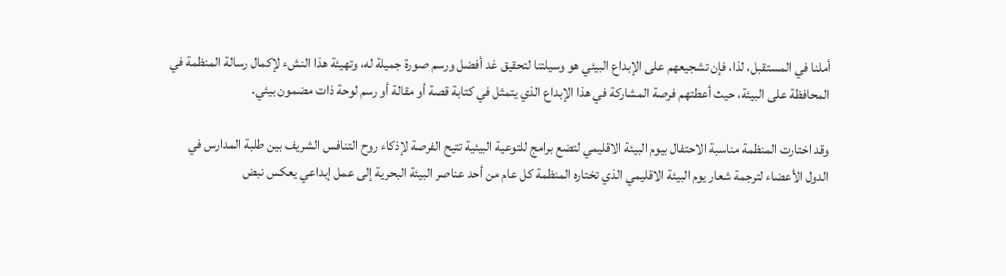أملنا في المستقبل، لذا، فإن تشجيعهم على الإبداع البيئي هو وسيلتنا لتحقيق غد أفضل ورسم صورة جميلة له، وتهيئة هذا النشء لإكمال رسالة المنظمة في المحافظة على البيئة، حيث أعطتهم فرصة المشاركة في هذا الإبداع الذي يتمثل في كتابة قصة أو مقالة أو رسم لوحة ذات مضمون بيئي.

وقد اختارت المنظمة مناسبة الاحتفال بيوم البيئة الاقليمي لتضع برامج للتوعية البيئية تتيح الفرصة لإذكاء روح التنافس الشريف بين طلبة المدارس في الدول الأعضاء لترجمة شعار يوم البيئة الاقليمي الذي تختاره المنظمة كل عام من أحد عناصر البيئة البحرية إلى عمل إبداعي يعكس نبض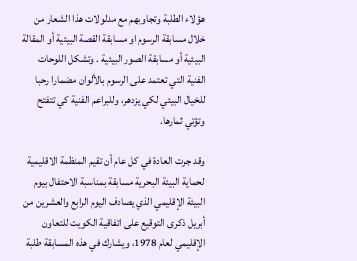هؤلاء الطلبة وتجاوبهم مع مدلولات هذا الشعار من خلال مسابقة الرسوم او مسابقة القصة البيئية أو المقالة البيئية أو مسابقة الصور البيئية . وتشكل اللوحات الفنية التي تعتمد على الرسوم بالألوان مضمارا رحبا للخيال البيئي لكي يزدهر، وللبراعم الفنية كي تتفتح وتؤتي ثمارها.

وقد جرت العادة في كل عام أن تقيم المنظمة الاقليمية لحماية البيئة البحرية مسابقة بمناسبة الاحتفال بيوم البيئة الإقليمي الذي يصادف اليوم الرابع والعشرين من أبريل ذكرى التوقيع على اتفاقية الكويت للتعاون الإقليمي لعام 1978، ويشارك في هذه المسابقة طلبة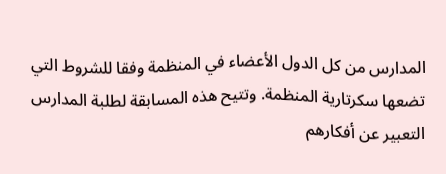المدارس من كل الدول الأعضاء في المنظمة وفقا للشروط التي تضعها سكرتارية المنظمة. وتتيح هذه المسابقة لطلبة المدارس التعبير عن أفكارهم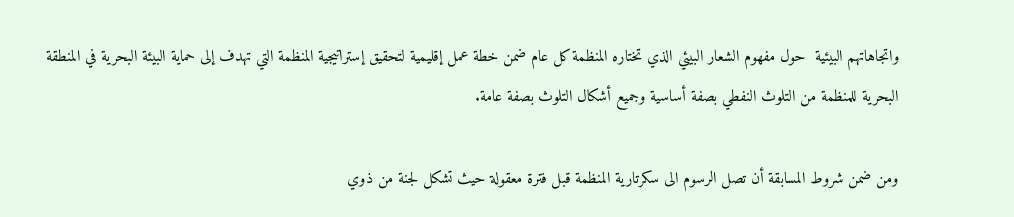واتجاهاتهم البيئية  حول مفهوم الشعار البيئي الذي تختاره المنظمة كل عام ضمن خطة عمل إقليمية لتحقيق إستراتيجية المنظمة التي تهدف إلى حماية البيئة البحرية في المنطقة البحرية للمنظمة من التلوث النفطي بصفة أساسية وجميع أشكال التلوث بصفة عامة.

ومن ضمن شروط المسابقة أن تصل الرسوم الى سكرتارية المنظمة قبل فترة معقولة حيث تشكل لجنة من ذوي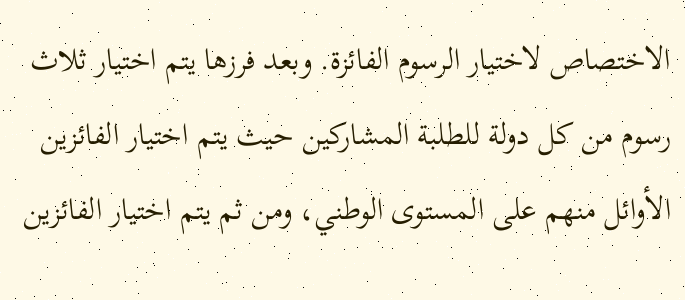الاختصاص لاختيار الرسوم الفائزة. وبعد فرزها يتم اختيار ثلاث رسوم من كل دولة للطلبة المشاركين حيث يتم اختيار الفائزين الأوائل منهم على المستوى الوطني، ومن ثم يتم اختيار الفائزين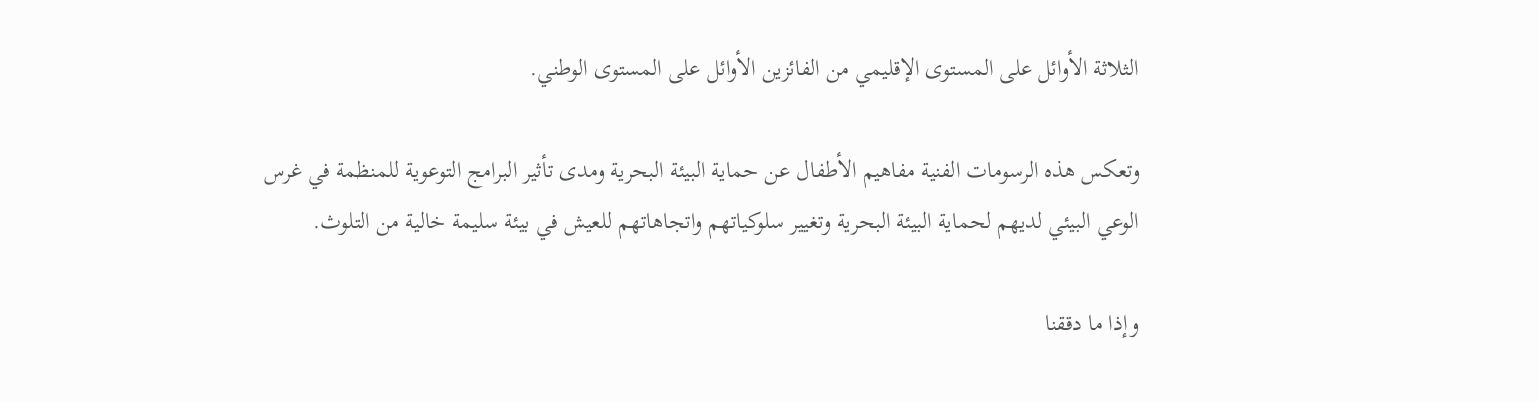الثلاثة الأوائل على المستوى الإقليمي من الفائزين الأوائل على المستوى الوطني.

وتعكس هذه الرسومات الفنية مفاهيم الأطفال عن حماية البيئة البحرية ومدى تأثير البرامج التوعوية للمنظمة في غرس الوعي البيئي لديهم لحماية البيئة البحرية وتغيير سلوكياتهم واتجاهاتهم للعيش في بيئة سليمة خالية من التلوث.

وإذا ما دققنا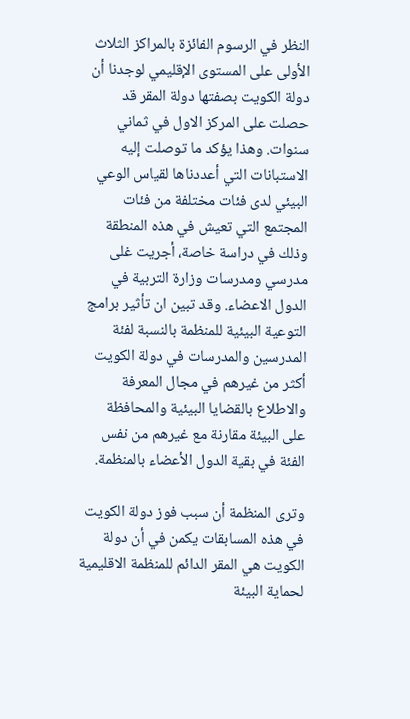النظر في الرسوم الفائزة بالمراكز الثلاث الأولى على المستوى الإقليمي لوجدنا أن دولة الكويت بصفتها دولة المقر قد حصلت على المركز الاول في ثماني سنوات. وهذا يؤكد ما توصلت إليه الاستبانات التي أعددناها لقياس الوعي البيئي لدى فئات مختلفة من فئات المجتمع التي تعيش في هذه المنطقة وذلك في دراسة خاصة، أجريت غلى مدرسي ومدرسات وزارة التربية في الدول الاعضاء. وقد تبين ان تأثير برامج التوعية البيئية للمنظمة بالنسبة لفئة المدرسين والمدرسات في دولة الكويت أكثر من غيرهم في مجال المعرفة والاطلاع بالقضايا البيئية والمحافظة على البيئة مقارنة مع غيرهم من نفس الفئة في بقية الدول الأعضاء بالمنظمة.

وترى المنظمة أن سبب فوز دولة الكويت في هذه المسابقات يكمن في أن دولة الكويت هي المقر الدائم للمنظمة الاقليمية لحماية البيئة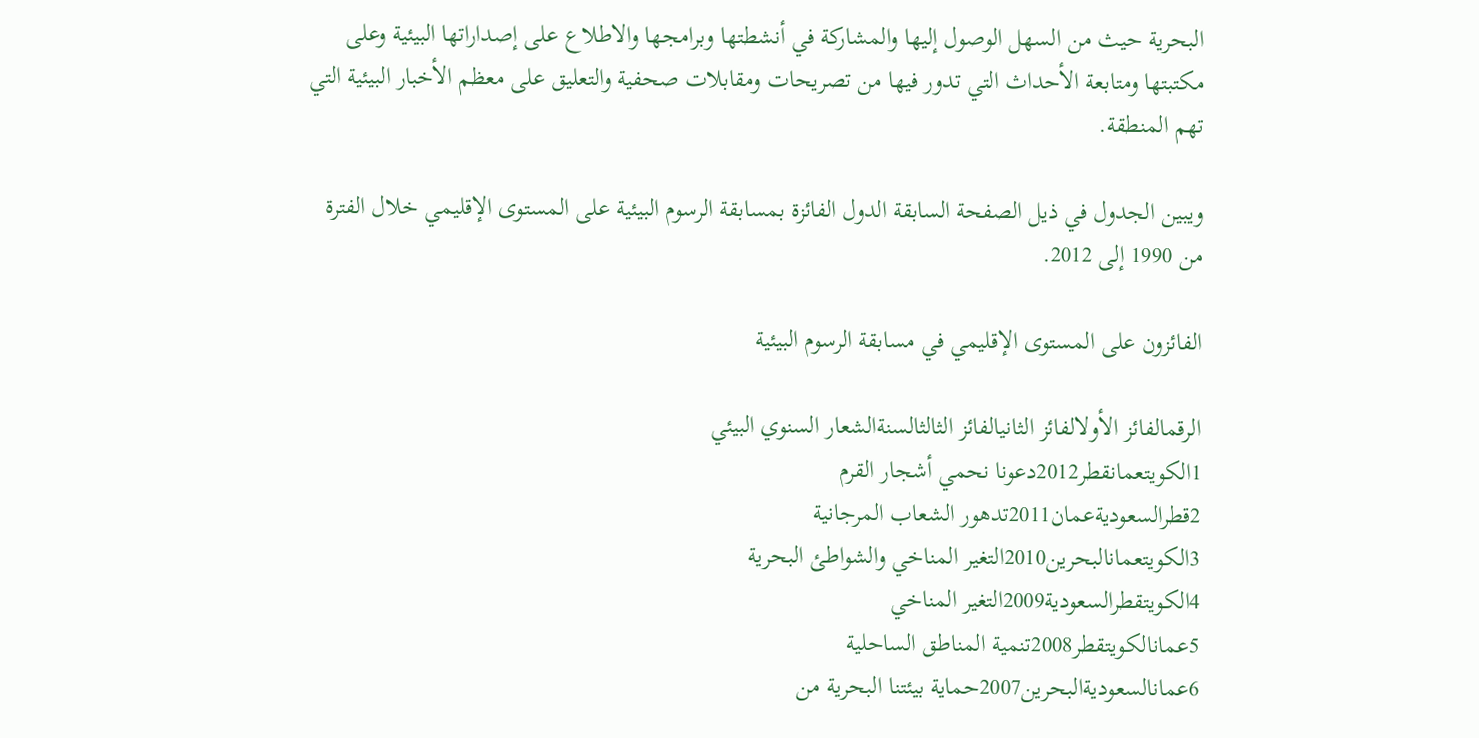البحرية حيث من السهل الوصول إليها والمشاركة في أنشطتها وبرامجها والاطلاع على إصداراتها البيئية وعلى مكتبتها ومتابعة الأحداث التي تدور فيها من تصريحات ومقابلات صحفية والتعليق على معظم الأخبار البيئية التي تهم المنطقة.

ويبين الجدول في ذيل الصفحة السابقة الدول الفائزة بمسابقة الرسوم البيئية على المستوى الإقليمي خلال الفترة من 1990 إلى 2012.

الفائزون على المستوى الإقليمي في مسابقة الرسوم البيئية

الرقمالفائز الأولالفائز الثانيالفائز الثالثالسنةالشعار السنوي البيئي
1الكويتعمانقطر2012دعونا نحمي أشجار القرم
2قطرالسعوديةعمان2011تدهور الشعاب المرجانية
3الكويتعمانالبحرين2010التغير المناخي والشواطئ البحرية
4الكويتقطرالسعودية2009التغير المناخي
5عمانالكويتقطر2008تنمية المناطق الساحلية
6عمانالسعوديةالبحرين2007حماية بيئتنا البحرية من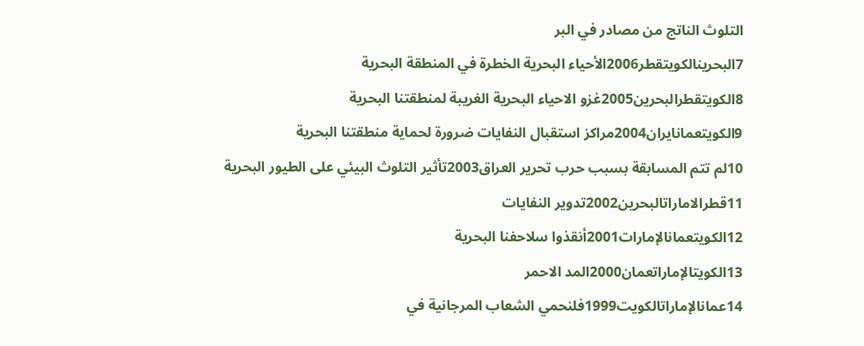التلوث الناتج من مصادر في البر
7البحرينالكويتقطر2006الأحياء البحرية الخطرة في المنطقة البحرية
8الكويتقطرالبحرين2005غزو الاحياء البحرية الغريبة لمنطقتنا البحرية
9الكويتعمانايران2004مراكز استقبال النفايات ضرورة لحماية منطقتنا البحرية
10لم تتم المسابقة بسبب حرب تحرير العراق2003تأثير التلوث البيئي على الطيور البحرية
11قطرالاماراتالبحرين2002تدوير النفايات
12الكويتعمانالإمارات2001أنقذوا سلاحفنا البحرية
13الكويتالإماراتعمان2000المد الاحمر
14عمانالإماراتالكويت1999فلنحمي الشعاب المرجانية في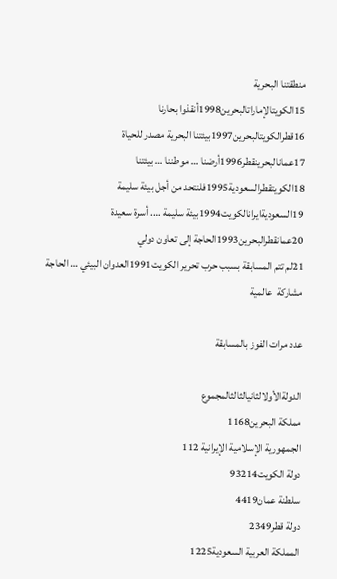منطقتنا البحرية
15الكويتالإماراتالبحرين1998أنقذوا بحارنا
16قطرالكويتالبحرين1997بيئتنا البحرية مصدر للحياة
17عمانالبحرينقطر1996أرضنا … موطننا … بيئتنا
18الكويتقطرالسعودية1995فلنتحد من أجل بيئة سليمة
19السعوديةايرانالكويت1994بيئة سليمة …. أسرة سعيدة
20عمانقطرالبحرين1993الحاجة إلى تعاون دولي
21لم تتم المسابقة بسبب حرب تحرير الكويت1991العدوان البيئي … الحاجة مشاركة  عالمية

عدد مرات الفوز بالمسابقة

الدولةالأولالثانيالثالثالمجموع
مملكة البحرين1168
الجمهورية الإسلامية الإيرانية 112
دولة الكويت93214
سلطنة عمان4419
دولة قطر2349
المملكة العربية السعودية1225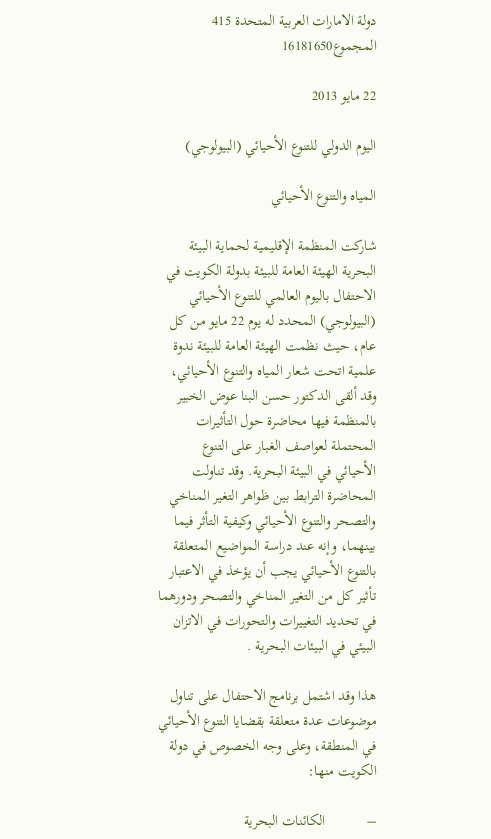دولة الامارات العربية المتحدة 415
المجموع16181650

22 مايو 2013

اليوم الدولي للتنوع الأحيائي (البيولوجي)

المياه والتنوع الأحيائي

شاركت المنظمة الإقليمية لحماية البيئة البحرية الهيئة العامة للبيئة بدولة الكويت في الاحتفال باليوم العالمي للتنوع الأحيائي (البيولوجي) المحدد له يوم 22 مايو من كل عام، حيث نظمت الهيئة العامة للبيئة ندوة علمية اتحت شعار المياه والتنوع الأحيائي، وقد ألقى الدكتور حسن البنا عوض الخبير بالمنظمة فيها محاضرة حول التأثيرات المحتملة لعواصف الغبار على التنوع الأحيائي في البيئة البحرية. وقد تناولت المحاضرة الترابط بين ظواهر التغير المناخي والتصحر والتنوع الأحيائي وكيفية التأثر فيما بينهما، وإنه عند دراسة المواضيع المتعلقة بالتنوع الأحيائي يجب أن يؤخذ في الاعتبار تأثير كل من التغير المناخي والتصحر ودورهما في تحديد التغييرات والتحورات في الاتزان البيئي في البيئات البحرية .

هذا وقد اشتمل برنامج الاحتفال على تناول موضوعات عدة متعلقة بقضايا التنوع الأحيائي في المنطقة، وعلى وجه الخصوص في دولة الكويت منها:

–           الكائنات البحرية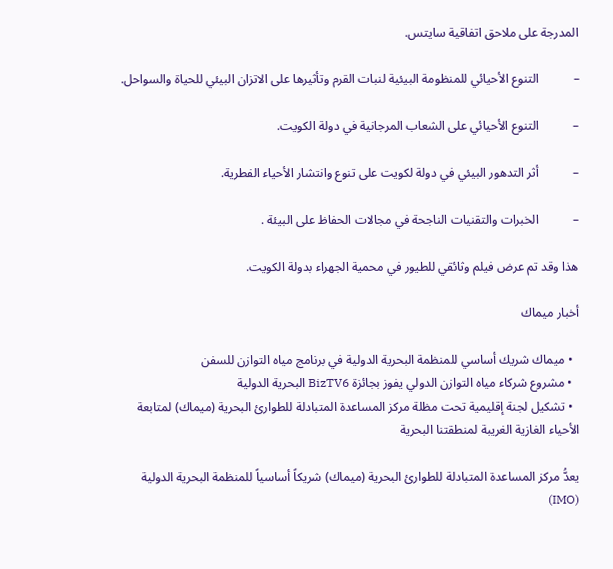المدرجة على ملاحق اتفاقية سايتس.

–           التنوع الأحيائي للمنظومة البيئية لنبات القرم وتأثيرها على الاتزان البيئي للحياة والسواحل.

–           التنوع الأحيائي على الشعاب المرجانية في دولة الكويت.

–           أثر التدهور البيئي في دولة لكويت على تنوع وانتشار الأحياء الفطرية.

–           الخبرات والتقنيات الناجحة في مجالات الحفاظ على البيئة .

هذا وقد تم عرض فيلم وثائقي للطيور في محمية الجهراء بدولة الكويت.

أخبار ميماك

  • ميماك شريك أساسي للمنظمة البحرية الدولية في برنامج مياه التوازن للسفن
  • مشروع شركاء مياه التوازن الدولي يفوز بجائزة BizTV6 البحرية الدولية
  • تشكيل لجنة إقليمية تحت مظلة مركز المساعدة المتبادلة للطوارئ البحرية (ميماك) لمتابعة الأحياء الغازية الغريبة لمنطقتنا البحرية

يعدُّ مركز المساعدة المتبادلة للطوارئ البحرية (ميماك) شريكاً أساسياً للمنظمة البحرية الدولية (IMO)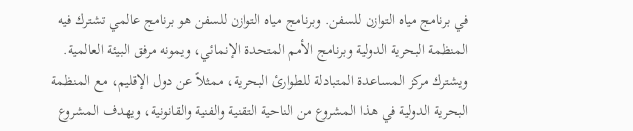في برنامج مياه التوازن للسفن. وبرنامج مياه التوازن للسفن هو برنامج عالمي تشترك فيه المنظمة البحرية الدولية وبرنامج الأمم المتحدة الإنمائي، ويمونه مرفق البيئة العالمية. ويشترك مركز المساعدة المتبادلة للطوارئ البحرية، ممثلاً عن دول الإقليم، مع المنظمة البحرية الدولية في هذا المشروع من الناحية التقنية والفنية والقانونية، ويهدف المشروع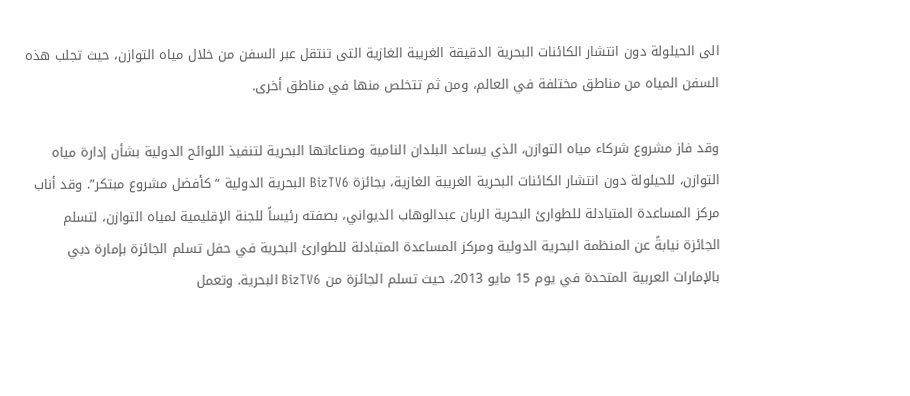الى الحيلولة دون انتشار الكائنات البحرية الدقيقة الغريبة الغازية التى تنتقل عبر السفن من خلال مياه التوازن، حيث تجلب هذه السفن المياه من مناطق مختلفة في العالم، ومن ثم تتخلص منها في مناطق أخرى.

وقد فاز مشروع شركاء مياه التوازن، الذي يساعد البلدان النامية وصناعاتها البحرية لتنفيذ اللوائح الدولية بشأن إدارة مياه التوازن، للحيلولة دون انتشار الكائنات البحرية الغريبة الغازية، بجائزة BizTV6 البحرية الدولية “كأفضل مشروع مبتكر”. وقد أناب مركز المساعدة المتبادلة للطوارئ البحرية الربان عبدالوهاب الديواني، بصفته رئيساً للجنة الإقليمية لمياه التوازن، لتسلم الجائزة نيابةً عن المنظمة البحرية الدولية ومركز المساعدة المتبادلة للطوارئ البحرية في حفل تسلم الجائزة بإمارة دبي بالإمارات العربية المتحدة في يوم 15 مايو 2013، حيث تسلم الجائزة من BizTV6 البحرية. وتعمل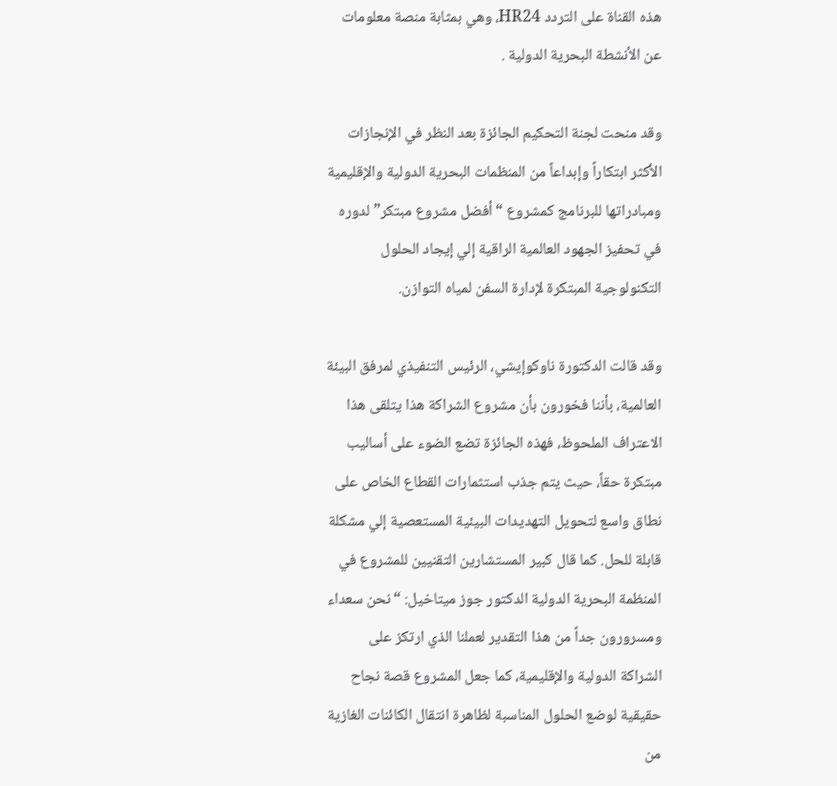هذه القناة على التردد HR24، وهي بمثابة منصة معلومات عن الأنشطة البحرية الدولية .

وقد منحت لجنة التحكيم الجائزة بعد النظر في الإنجازات الأكثر ابتكاراً وإبداعاً من المنظمات البحرية الدولية والإقليمية ومبادراتها للبرنامج كمشروع “أفضل مشروع مبتكر” لدوره في تحفيز الجهود العالمية الراقية إلي إيجاد الحلول التكنولوجية المبتكرة لإدارة السفن لمياه التوازن.

وقد قالت الدكتورة ناوكوإيشي، الرئيس التنفيذي لمرفق البيئة العالمية، بأننا فخورون بأن مشروع الشراكة هذا يتلقى هذا الاعتراف الملحوظ، فهذه الجائزة تضع الضوء على أساليب مبتكرة حقاً، حيث يتم جذب استثمارات القطاع الخاص على نطاق واسع لتحويل التهديدات البيئية المستعصية إلي مشكلة قابلة للحل. كما قال كبير المستشارين التقنيين للمشروع في المنظمة البحرية الدولية الدكتور جوز ميتاخيل: “نحن سعداء ومسرورون جداً من هذا التقدير لعملنا الذي ارتكز على الشراكة الدولية والإقليمية، كما جعل المشروع قصة نجاح حقيقية لوضع الحلول المناسبة لظاهرة انتقال الكائنات الغازية من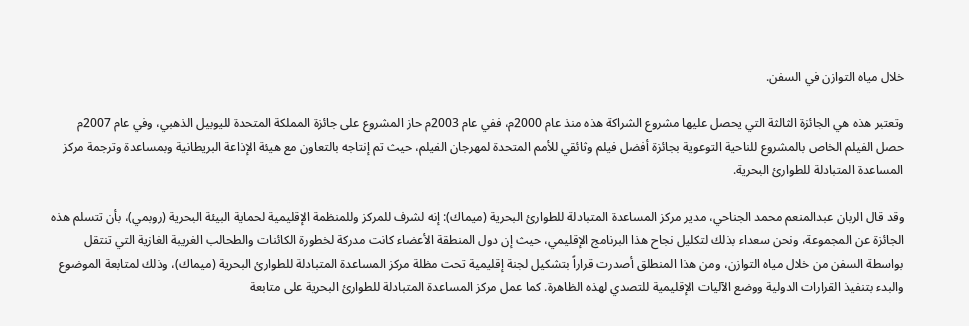خلال مياه التوازن في السفن.

وتعتبر هذه هي الجائزة الثالثة التي يحصل عليها مشروع الشراكة هذه منذ عام 2000م، ففي عام 2003م حاز المشروع على جائزة المملكة المتحدة لليوبيل الذهبي، وفي عام 2007م حصل الفيلم الخاص بالمشروع للناحية التوعوية بجائزة أفضل فيلم وثائقي للأمم المتحدة لمهرجان الفيلم، حيث تم إنتاجه بالتعاون مع هيئة الإذاعة البريطانية وبمساعدة وترجمة مركز المساعدة المتبادلة للطوارئ البحرية.

وقد قال الربان عبدالمنعم محمد الجناحي، مدير مركز المساعدة المتبادلة للطوارئ البحرية (ميماك): إنه لشرف للمركز وللمنظمة الإقليمية لحماية البيئة البحرية (روبمي)، بأن تتسلم هذه الجائزة عن المجموعة، ونحن سعداء بذلك لتكليل نجاح هذا البرنامج الإقليمي، حيث إن دول المنطقة الأعضاء كانت مدركة لخطورة الكائنات والطحالب الغريبة الغازية التي تنتقل بواسطة السفن من خلال مياه التوازن، ومن هذا المنطلق أصدرت قراراً بتشكيل لجنة إقليمية تحت مظلة مركز المساعدة المتبادلة للطوارئ البحرية (ميماك)، وذلك لمتابعة الموضوع والبدء بتنفيذ القرارات الدولية ووضع الآليات الإقليمية للتصدي لهذه الظاهرة. كما عمل مركز المساعدة المتبادلة للطوارئ البحرية على متابعة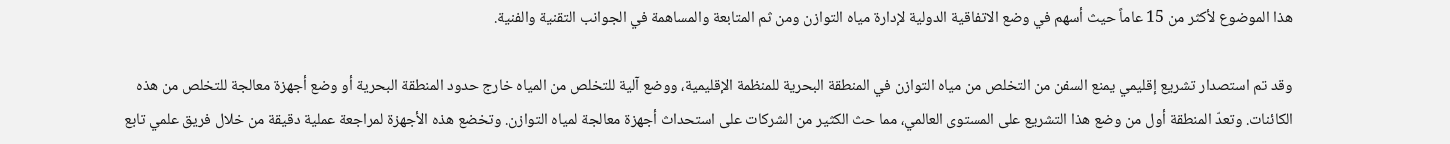هذا الموضوع لأكثر من 15 عاماً حيث أسهم في وضع الاتفاقية الدولية لإدارة مياه التوازن ومن ثم المتابعة والمساهمة في الجوانب التقنية والفنية.

وقد تم استصدار تشريع إقليمي يمنع السفن من التخلص من مياه التوازن في المنطقة البحرية للمنظمة الإقليمية، ووضع آلية للتخلص من المياه خارج حدود المنطقة البحرية أو وضع أجهزة معالجة للتخلص من هذه الكائنات. وتعدّ المنطقة أول من وضع هذا التشريع على المستوى العالمي، مما حث الكثير من الشركات على استحداث أجهزة معالجة لمياه التوازن. وتخضع هذه الأجهزة لمراجعة عملية دقيقة من خلال فريق علمي تابع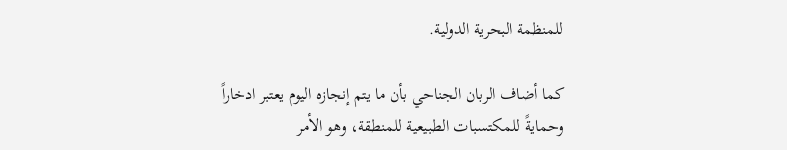للمنظمة البحرية الدولية.

كما أضاف الربان الجناحي بأن ما يتم إنجازه اليوم يعتبر ادخاراً وحمايةً للمكتسبات الطبيعية للمنطقة، وهو الأمر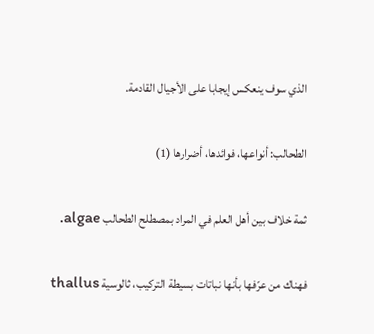الذي سوف ينعكس إيجابا على الأجيال القادمة.

الطحالب: أنواعها، فوائدها، أضرارها (1)

ثمة خلاف بين أهل العلم في المراد بمصطلح الطحالب algae.

فهناك من عرّفها بأنها نباتات بسيطة التركيب، ثالوسية thallus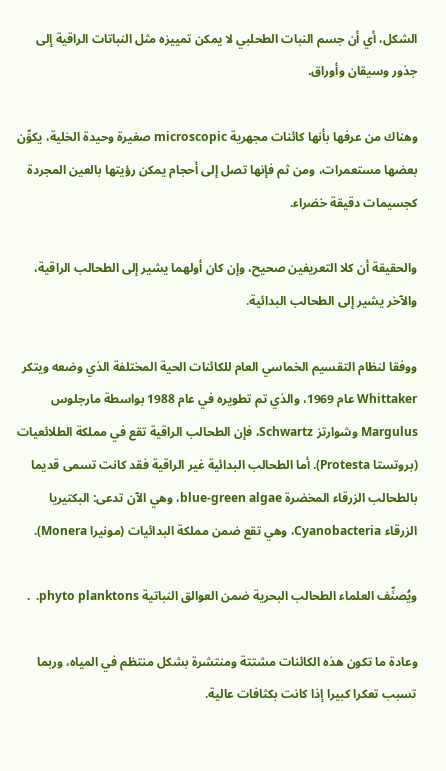الشكل، أي أن جسم النبات الطحلبي لا يمكن تمييزه مثل النباتات الراقية إلى جذور وسيقان وأوراق.

وهناك من عرفها بأنها كائنات مجهرية microscopic صغيرة وحيدة الخلية، يكوِّن بعضها مستعمرات، ومن ثم فإنها تصل إلى أحجام يمكن رؤيتها بالعين المجردة كجسيمات دقيقة خضراء.

والحقيقة أن كلا التعريفين صحيح، وإن كان أولهما يشير إلى الطحالب الراقية، والآخر يشير إلى الطحالب البدائية.

ووفقا لنظام التقسيم الخماسي العام للكائنات الحیة المختلفة الذي وضعه ويتكر Whittaker عام 1969، والذي تم تطويره في عام 1988 بواسطة مارجلوس Margulus وشوارتز Schwartz، فإن الطحالب الراقية تقع في مملكة الطلائعيات (بروتستا Protesta). أما الطحالب البدائية غير الراقية فقد كانت تسمى قديما بالطحالب الزرقاء المخضرة blue-green algae، وهي الآن تدعى: البكتيريا الزرقاء Cyanobacteria، وهي تقع ضمن مملكة البدائيات (مونيرا Monera).

ويُصنِّف العلماء الطحالب البحرية ضمن العوالق النباتية phyto planktons.  .

وعادة ما تكون هذه الكائنات مشتتة ومنتشرة بشكل منتظم في المياه، وربما تسبب تعكرا كبيرا إذا كانت بكثافات عالية.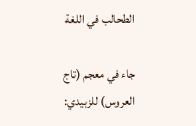الطحالب في اللغة

جاء في معجم (تاج العروس) للزبيدي: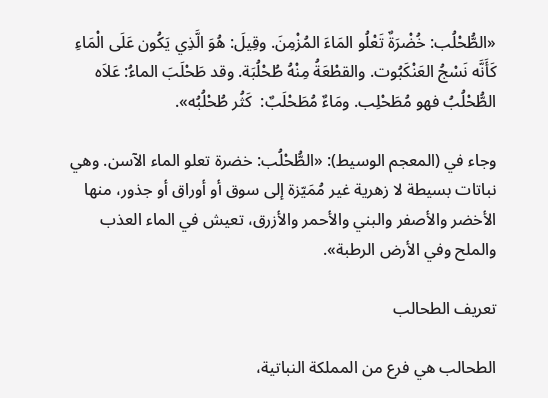«الطُّحْلُب: خُضْرَةٌ تَعْلُو المَاءَ المُزْمِنَ. وقِيلَ: هُوَ الَّذِي يَكُون عَلَى الْمَاءِ  كَأَنَّه نَسْجُ العَنْكَبُوت. والقطْعَةُ مِنْهُ طُحْلُبَة. وقد طَحْلَبَ الماءُ: عَلاَه الطُّحْلُبُ فهو مُطَحْلِب. ومَاءٌ مُطَحْلَبٌ:  كَثُر طُحْلُبُه».

وجاء في (المعجم الوسيط): «الطُّحْلُب: خضرة تعلو الماء الآسن. وهي نباتات بسيطة لا زهرية غير مُمَيّزة إلى سوق أو أوراق أو جذور، منها الأخضر والأصفر والبني والأحمر والأزرق، تعيش في الماء العذب والملح وفي الأرض الرطبة».

تعريف الطحالب

الطحالب هي فرع من المملكة النباتية،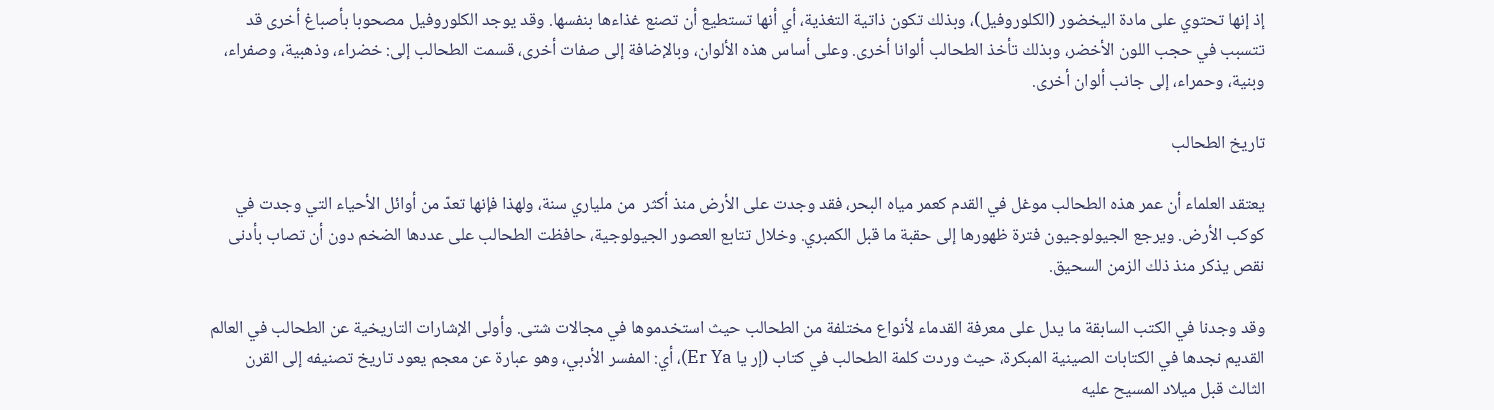إذ إنها تحتوي على مادة اليخضور (الكلوروفيل)، وبذلك تكون ذاتية التغذية، أي أنها تستطيع أن تصنع غذاءها بنفسها. وقد يوجد الكلوروفيل مصحوبا بأصباغ أخرى قد تتسبب في حجب اللون الأخضر، وبذلك تأخذ الطحالب ألوانا أخرى. وعلى أساس هذه الألوان، وبالإضافة إلى صفات أخرى، قسمت الطحالب إلى: خضراء، وذهبية، وصفراء، وبنية، وحمراء، إلى جانب ألوان أخرى.

تاريخ الطحالب

يعتقد العلماء أن عمر هذه الطحالب موغل في القدم كعمر مياه البحر، فقد وجدت على الأرض منذ أكثر  من ملياري سنة، ولهذا فإنها تعدّ من أوائل الأحياء التي وجدت في كوكب الأرض. ويرجع الجيولوجيون فترة ظهورها إلى حقبة ما قبل الكمبري. وخلال تتابع العصور الجيولوجية، حافظت الطحالب على عددها الضخم دون أن تصاب بأدنى نقص يذكر منذ ذلك الزمن السحيق.

وقد وجدنا في الكتب السابقة ما يدل على معرفة القدماء لأنواع مختلفة من الطحالب حيث استخدموها في مجالات شتى. وأولى الإشارات التاريخية عن الطحالب في العالم القديم نجدها في الكتابات الصينية المبكرة، حيث وردت كلمة الطحالب في كتاب (إر يا Er Ya)، أي: المفسر الأدبي، وهو عبارة عن معجم يعود تاريخ تصنيفه إلى القرن الثالث قبل ميلاد المسيح عليه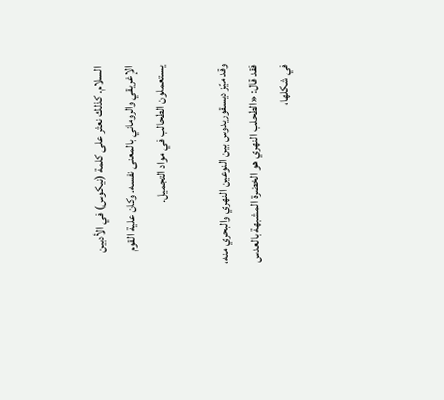السلام. كذلك نعثر على كلمة (نيكوس) في الأدبين الإغريقي والروماني بالمعنى نفسه. وكان علية القوم يستعملون الطحالب في مواد التجميل.

وقد ميّز ديسقوريدوس بين النوعين النهري والبحري منه، فقد قال: «الطحلب النهري هو الخضرة المشبهة بالعدس في شكلها،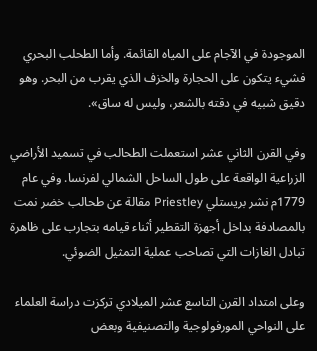الموجودة في الآجام على المياه القائمة. وأما الطحلب البحري فشيء يتكون على الحجارة والخزف الذي يقرب من البحر. وهو دقيق شبيه في دقته بالشعر، وليس له ساق».

وفي القرن الثاني عشر استعملت الطحالب في تسميد الأراضي الزراعية الواقعة على طول الساحل الشمالي لفرنسا. وفي عام 1779م نشر بريستلي Priestley مقالة عن طحالب خضر نمت بالمصادفة بداخل أجهزة التقطير أثناء قيامه بتجارب على ظاهرة تبادل الغازات التي تصاحب عملية التمثيل الضوئي.

وعلى امتداد القرن التاسع عشر الميلادي تركزت دراسة العلماء على النواحي المورفولوجية والتصنيفية وبعض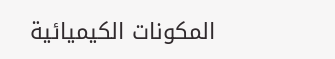المكونات الكيميائية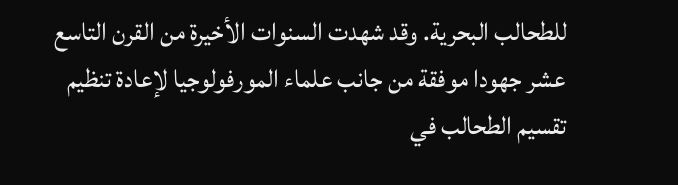للطحالب البحرية. وقد شهدت السنوات الأخيرة من القرن التاسع عشر جهودا موفقة من جانب علماء المورفولوجيا لإعادة تنظيم تقسيم الطحالب في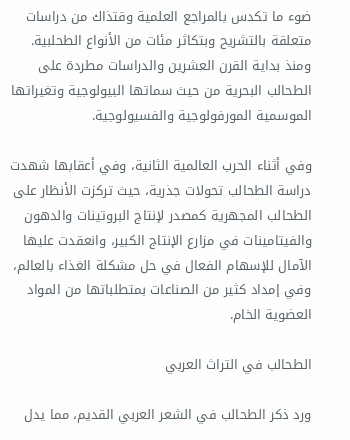ضوء ما تكدس بالمراجع العلمية وقتذاك من دراسات متعلقة بالتشريح وبتكاثر مئات من الأنواع الطحلبية. ومنذ بداية القرن العشرين والدراسات مطردة على الطحالب البحرية من حيث سماتها البيولوجية وتغيراتها الموسمية المورفولوجية والفسيولوجية.

وفي أثناء الحرب العالمية الثانية، وفي أعقابها شهدت دراسة الطحالب تحولات جذرية، حيث تركزت الأنظار على الطحالب المجهرية كمصدر لإنتاج البروتينات والدهون والفيتامينات في مزارع الإنتاج الكبير، وانعقدت عليها الآمال للإسهام الفعال في حل مشكلة الغذاء بالعالم، وفي إمداد كثير من الصناعات بمتطلباتها من المواد العضوية الخام.

الطحالب في التراث العربي

ورد ذكر الطحالب في الشعر العربي القديم، مما يدل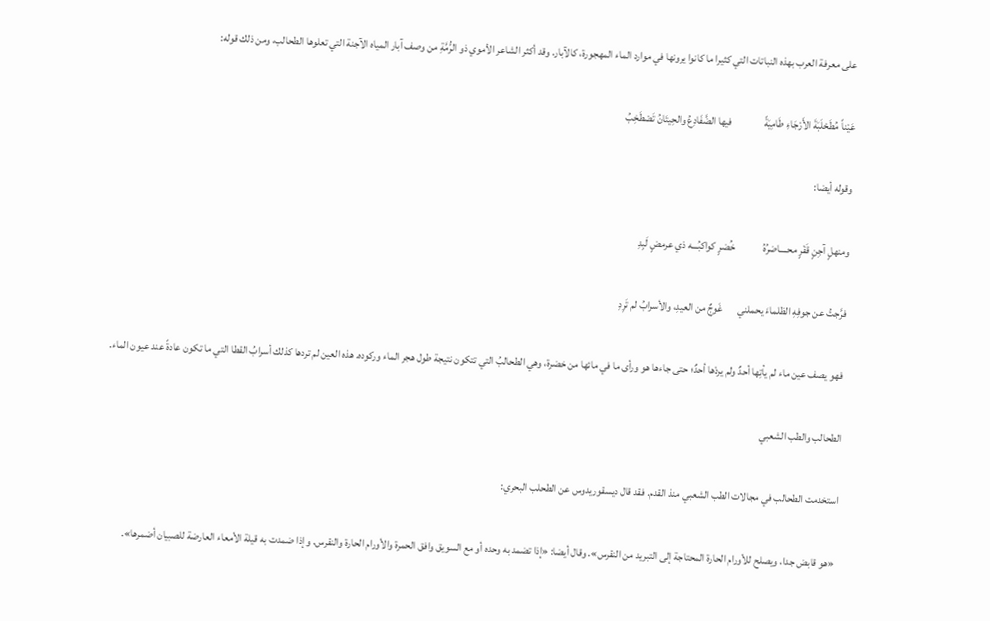على معرفة العرب بهذه النباتات التي كثيرا ما كانوا يرونها في موارد الماء المهجورة، كالآبار. وقد أكثر الشاعر الأموي ذو الرُّمَّةِ من وصف آبار المياه الآجنة التي تعلوها الطحالب، ومن ذلك قوله:

عَيْناً مُطَحْلَبَةَ الأَرْجَاءِ طَامِيَةً               فيها الضَّفَادِعُ والحِيتَانُ تَصْطَخِبُ

وقوله أيضا:

ومنهلٍ آجِنٍ قَفْرٍ محــــاضرُهُ             خُضرٍ كواكبُـــه ذي عرمضٍ لَبِدِ

فرَّجتُ عن جوفِهِ الظلماءَ يحملني       غَوجٌ من العيدِ، والأسرابُ لم تَرِدِ

 فهو يصف عين ماء لم يأتِها أحدٌ ولم يردْها أحدٌ؛ حتى جاءها هو ورأى ما في مائها من خضرة، وهي الطحالبُ التي تتكون نتيجة طول هجر الماء وركوده. هذه العين لم تردها كذلك أسرابُ القطا التي ما تكون عادةً عند عيون الماء.

الطحالب والطب الشعبي

استخدمت الطحالب في مجالات الطب الشعبي منذ القدم. فقد قال ديسقوريدوس عن الطحلب البحري:

 «هو قابض جدا، ويصلح للأورام الحارة المحتاجة إلى التبريد من النقرس». وقال أيضا: «إذا تضمد به وحده أو مع السويق وافق الحمرة والأورام الحارة والنقرس. وإذا ضمدت به قيلة الأمعاء العارضة للصبيان أضمرها».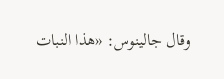وقال جالينوس: «هذا النبات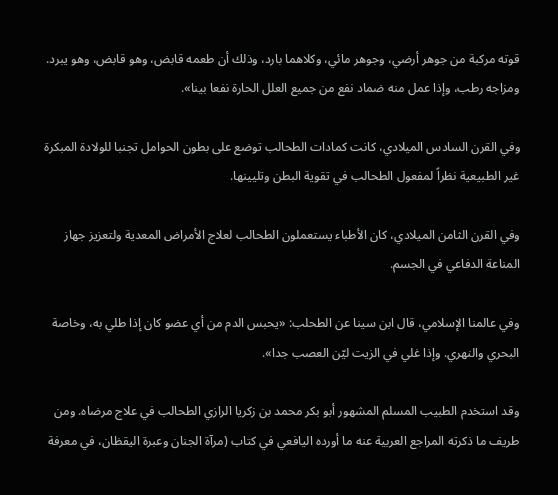قوته مركبة من جوهر أرضي، وجوهر مائي، وكلاهما بارد، وذلك أن طعمه قابض، وهو قابض، وهو يبرد. ومزاجه رطب، وإذا عمل منه ضماد نفع من جميع العلل الحارة نفعا بينا».

وفي القرن السادس الميلادي، كانت كمادات الطحالب توضع على بطون الحوامل تجنبا للولادة المبكرة غير الطبيعية نظراً لمفعول الطحالب في تقوية البطن وتليينها.

وفي القرن الثامن الميلادي، كان الأطباء يستعملون الطحالب لعلاج الأمراض المعدية ولتعزيز جهاز المناعة الدفاعي في الجسم.

وفي عالمنا الإسلامي، قال ابن سينا عن الطحلب: «يحبس الدم من أي عضو كان إذا طلي به، وخاصة البحري والنهري. وإذا غلي في الزيت ليّن العصب جدا».

وقد استخدم الطبيب المسلم المشهور أبو بكر محمد بن زكريا الرازي الطحالب في علاج مرضاه. ومن طريف ما ذكرته المراجع العربية عنه ما أورده اليافعي في كتاب (مرآة الجنان وعبرة اليقظان، في معرفة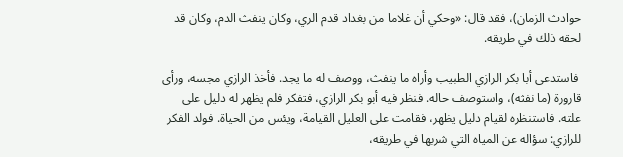حوادث الزمان)، فقد قال: «وحكي أن غلاما من بغداد قدم الري، وكان ينفث الدم، وكان قد لحقه ذلك في طريقه.

 فاستدعى أبا بكر الرازي الطبيب وأراه ما ينفث، ووصف له ما يجد. فأخذ الرازي مجسه، ورأى قارورة (ما نفثه)، واستوصف حاله. فنظر فيه أبو بكر الرازي، فتفكر فلم يظهر له دليل على علته. فاستنظره لقيام دليل يظهر، فقامت على العليل القيامة، ويئس من الحياة. فولد الفكر للرازي: سؤاله عن المياه التي شربها في طريقه،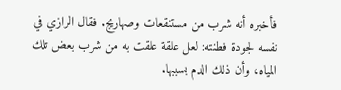فأخبره أنه شرب من مستنقعات وصهاريج. فقال الرازي في نفسه لجودة فطنته: لعل علقة علقت به من شرب بعض تلك المياه، وأن ذلك الدم بسببها.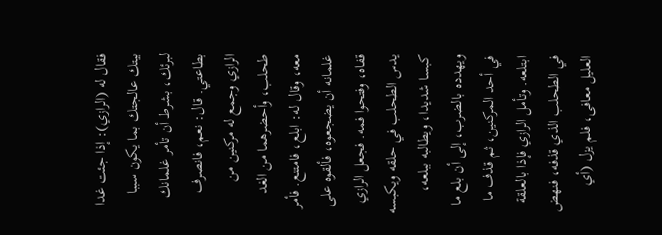فقال له (الرازي): إذا جئت غدا بيتك عالجتك بما يكون سببا لبرئك، بشرط أن تأمر غلمانك بطاعتي. قال: نعم، فانصرف الرازي وجمع له مركنين من طحلب، وأحضرهما من الغد معه، وقال له: ابلع، فامتنع. فأمر غلمانه أن يضجعوه، فألقوه على قفاه، وفتحوا فمه. فجعل الرازي يدس الطحلب في حلقه ويكبسه كبسا شديدا، ويطالبه ببلعه، ويهدده بالضرب، إلى أن بلع ما في أحد المركنين، ثم قذف ما ابتلعه. وتأمل الرازي فإذا بالعلقة في الطحلب الذي قذفه، فنهض العليل معافى، فلم يزل (أي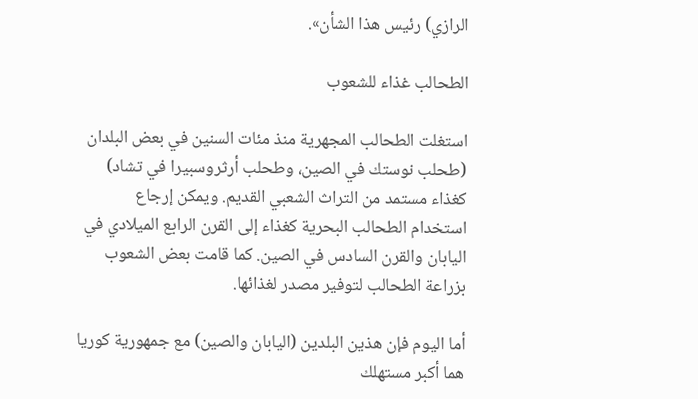الرازي) رئيس هذا الشأن».

الطحالب غذاء للشعوب

استغلت الطحالب المجهرية منذ مئات السنين في بعض البلدان (طحلب نوستك في الصين، وطحلب أرثروسبيرا في تشاد) كغذاء مستمد من التراث الشعبي القديم. ويمكن إرجاع استخدام الطحالب البحرية كغذاء إلى القرن الرابع الميلادي في اليابان والقرن السادس في الصين. كما قامت بعض الشعوب بزراعة الطحالب لتوفير مصدر لغذائها.

أما اليوم فإن هذين البلدين (اليابان والصين) مع جمهورية كوريا هما أكبر مستهلك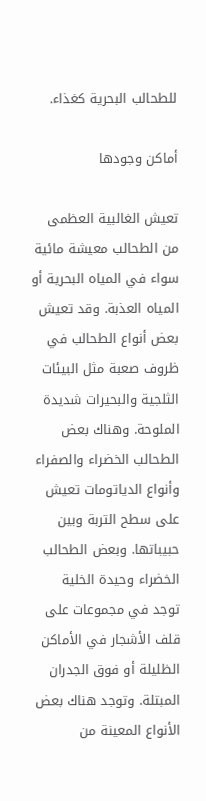للطحالب البحرية كغذاء.

أماكن وجودها

تعيش الغالبية العظمى من الطحالب معيشة مائية سواء في المياه البحرية أو المياه العذبة. وقد تعيش بعض أنواع الطحالب في ظروف صعبة مثل البيئات الثلجية والبحيرات شديدة الملوحة. وهناك بعض الطحالب الخضراء والصفراء وأنواع الدياتومات تعيش على سطح التربة وبين حبيباتها. وبعض الطحالب الخضراء وحيدة الخلية توجد في مجموعات على قلف الأشجار في الأماكن الظليلة أو فوق الجدران المبتلة. وتوجد هناك بعض الأنواع المعينة من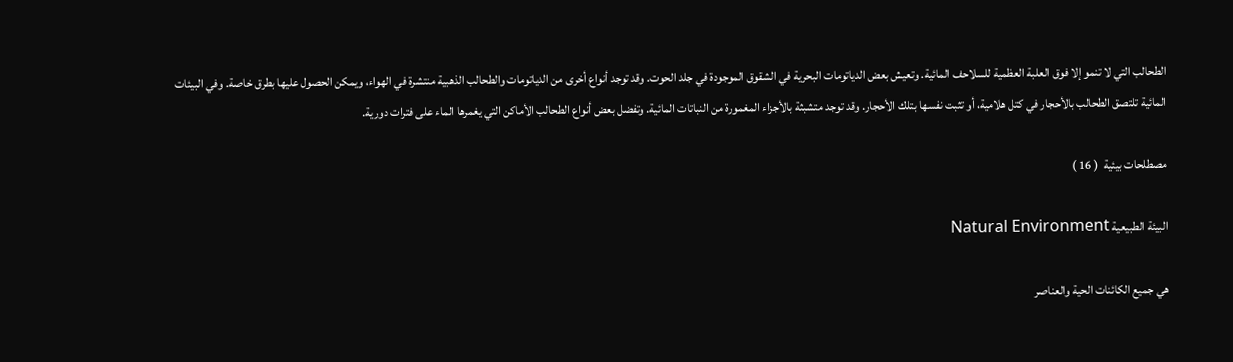الطحالب التي لا تنمو إلا فوق العلبة العظمية للسلاحف المائية. وتعيش بعض الدياتومات البحرية في الشقوق الموجودة في جلد الحوت. وقد توجد أنواع أخرى من الدياتومات والطحالب الذهبية منتشرة في الهواء، ويمكن الحصول عليها بطرق خاصة. وفي البيئات المائية تلتصق الطحالب بالأحجار في كتل هلامية، أو تثبت نفسها بتلك الأحجار. وقد توجد متشبثة بالأجزاء المغمورة من النباتات المائية. وتفضل بعض أنواع الطحالب الأماكن التي يغمرها الماء على فترات دورية.

مصطلحات بيئية  ( 16 )

البيئة الطبيعية Natural Environment

هي جميع الكائنات الحية والعناصر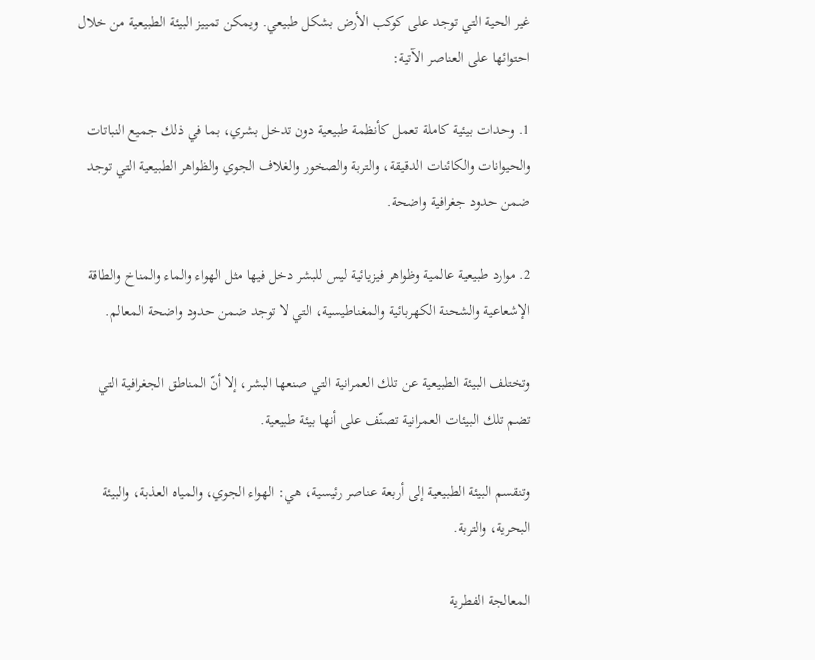غير الحية التي توجد على كوكب الأرض بشكل طبيعي. ويمكن تمييز البيئة الطبيعية من خلال احتوائها على العناصر الآتية:

1. وحدات بيئية كاملة تعمل كأنظمة طبيعية دون تدخل بشري، بما في ذلك جميع النباتات والحيوانات والكائنات الدقيقة، والتربة والصخور والغلاف الجوي والظواهر الطبيعية التي توجد ضمن حدود جغرافية واضحة.

2. موارد طبيعية عالمية وظواهر فيزيائية ليس للبشر دخل فيها مثل الهواء والماء والمناخ والطاقة الإشعاعية والشحنة الكهربائية والمغناطيسية، التي لا توجد ضمن حدود واضحة المعالم.

وتختلف البيئة الطبيعية عن تلك العمرانية التي صنعها البشر، إلا أنّ المناطق الجغرافية التي تضم تلك البيئات العمرانية تصنّف على أنها بيئة طبيعية.

وتنقسم البيئة الطبيعية إلى أربعة عناصر رئيسية، هي: الهواء الجوي، والمياه العذبة، والبيئة البحرية، والتربة.

المعالجة الفطرية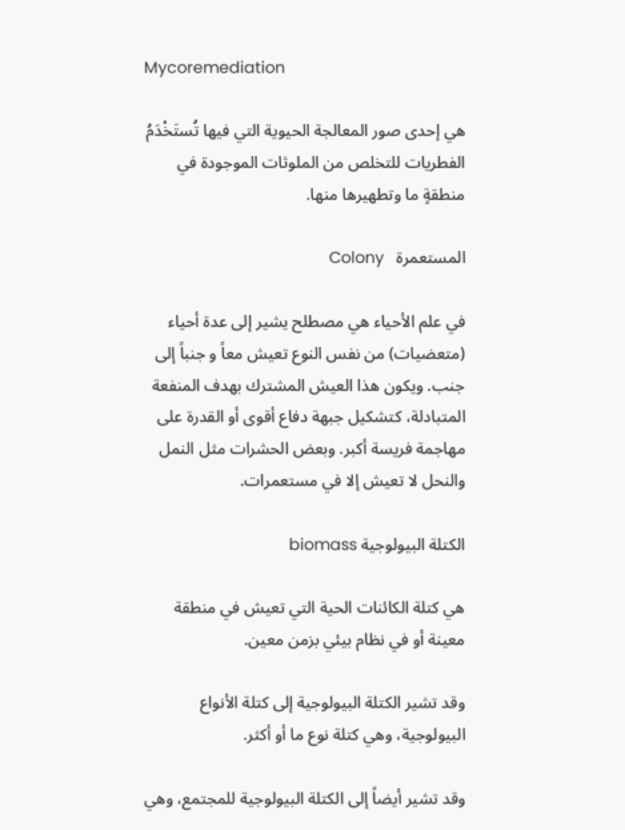Mycoremediation

هي إحدى صور المعالجة الحيوية التي فيها تُستَخْدَمُ الفطريات للتخلص من الملوثات الموجودة في منطقةٍ ما وتطهيرها منها.

المستعمرة   Colony

في علم الأحياء هي مصطلح يشير إلى عدة أحياء (متعضيات) من نفس النوع تعيش معاً و جنباً إلى جنب. ويكون هذا العيش المشترك بهدف المنفعة المتبادلة، كتشكيل جبهة دفاع أقوى أو القدرة على مهاجمة فريسة أكبر. وبعض الحشرات مثل النمل والنحل لا تعيش إلا في مستعمرات.

الكتلة البيولوجية biomass

هي كتلة الكائنات الحية التي تعيش في منطقة معينة أو في نظام بيئي بزمن معين.

وقد تشير الكتلة البيولوجية إلى كتلة الأنواع البيولوجية، وهي كتلة نوع ما أو أكثر.

وقد تشير أيضاً إلى الكتلة البيولوجية للمجتمع، وهي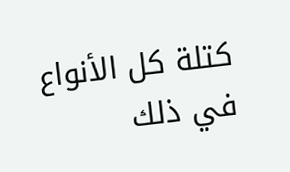كتلة كل الأنواع في ذلك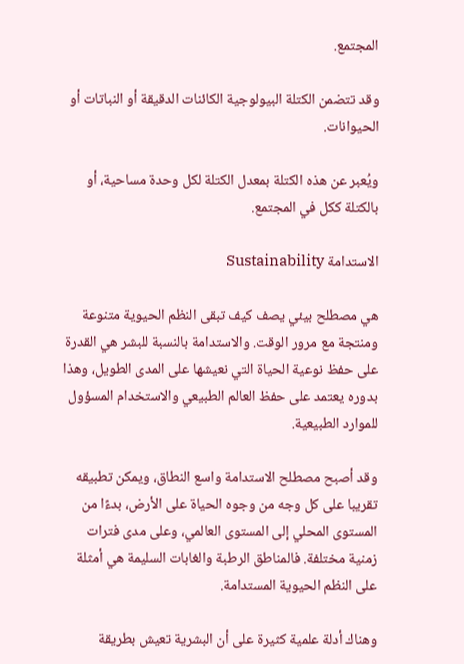المجتمع.

وقد تتضمن الكتلة البيولوجية الكائنات الدقيقة أو النباتات أو الحيوانات.

ويُعبر عن هذه الكتلة بمعدل الكتلة لكل وحدة مساحية، أو بالكتلة ككل في المجتمع.

الاستدامة Sustainability

هي مصطلح بيئي يصف كيف تبقى النظم الحيوية متنوعة ومنتجة مع مرور الوقت. والاستدامة بالنسبة للبشر هي القدرة على حفظ نوعية الحياة التي نعيشها على المدى الطويل، وهذا بدوره يعتمد على حفظ العالم الطبيعي والاستخدام المسؤول للموارد الطبيعية.

وقد أصبح مصطلح الاستدامة واسع النطاق، ويمكن تطبيقه تقريبا على كل وجه من وجوه الحياة على الأرض، بدءًا من المستوى المحلي إلى المستوى العالمي، وعلى مدى فترات زمنية مختلفة. فالمناطق الرطبة والغابات السليمة هي أمثلة على النظم الحيوية المستدامة.

وهناك أدلة علمية كثيرة على أن البشرية تعيش بطريقة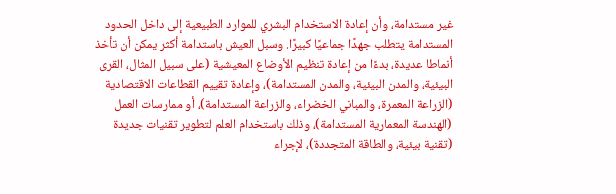غير مستدامة، وأن إعادة الاستخدام البشري للموارد الطبيعية إلى داخل الحدود المستدامة يتطلب جهدًا جماعيًا كبيرًا. وسبل العيش باستدامة أكثر يمكن أن تأخذ أنماطا عديدة، بدءًا من إعادة تنظيم الأوضاع المعيشية (على سبيل المثال، القرى البيئية، والمدن البيئية، والمدن المستدامة)، وإعادة تقييم القطاعات الاقتصادية (الزراعة المعمرة، والمباني الخضراء، والزراعة المستدامة)، أو ممارسات العمل (الهندسة المعمارية المستدامة)، وذلك باستخدام العلم لتطوير تقنيات جديدة (تقنية بيئية، والطاقة المتجددة)، لإجراء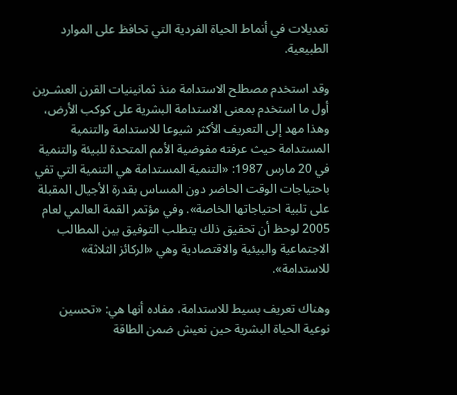تعديلات في أنماط الحياة الفردية التي تحافظ على الموارد الطبيعية.

وقد استخدم مصطلح الاستدامة منذ ثمانينيات القرن العشـرين أول ما استخدم بمعنى الاستدامة البشرية على كوكب الأرض، وهذا مهد إلى التعريف الأكثر شيوعا للاستدامة والتنمية المستدامة حيث عرفته مفوضية الأمم المتحدة للبيئة والتنمية في 20 مارس 1987: «التنمية المستدامة هي التنمية التي تفي باحتياجات الوقت الحاضر دون المساس بقدرة الأجيال المقبلة على تلبية احتياجاتها الخاصة». وفي مؤتمر القمة العالمي لعام 2005 لوحظ أن تحقيق ذلك يتطلب التوفيق بين المطالب الاجتماعية والبيئية والاقتصادية وهي «الركائز الثلاثة» للاستدامة».

وهناك تعريف بسيط للاستدامة، مفاده أنها هي: «تحسين نوعية الحياة البشرية حين نعيش ضمن الطاقة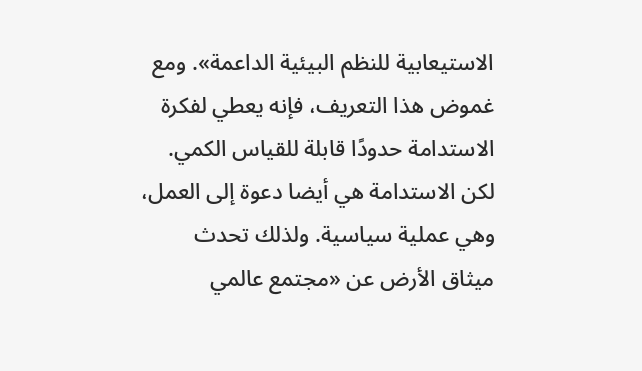الاستيعابية للنظم البيئية الداعمة». ومع غموض هذا التعريف، فإنه يعطي لفكرة الاستدامة حدودًا قابلة للقياس الكمي. لكن الاستدامة هي أيضا دعوة إلى العمل، وهي عملية سياسية. ولذلك تحدث ميثاق الأرض عن «مجتمع عالمي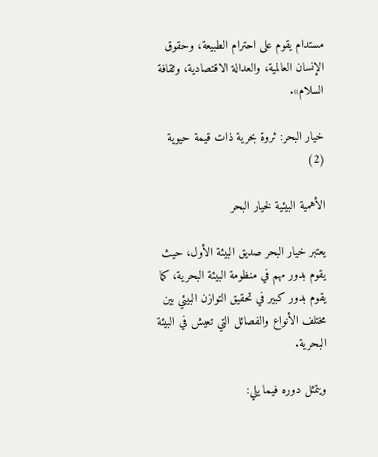مستدام يقوم على احترام الطبيعة، وحقوق الإنسان العالمية، والعدالة الاقتصادية، وثقافة السلام».

خيار البحر: ثروة بحرية ذات قيمة حيوية (2)

الأهمية البيئية لخيار البحر

يعتبر خيار البحر صديق البيئة الأول، حيث يقوم بدور مهم في منظومة البيئة البحرية، كما يقوم بدور كبير في تحقيق التوازن البيئي بين مختلف الأنواع والفصائل التي تعيش في البيئة البحرية.

ويتمثل دوره فيما يلي: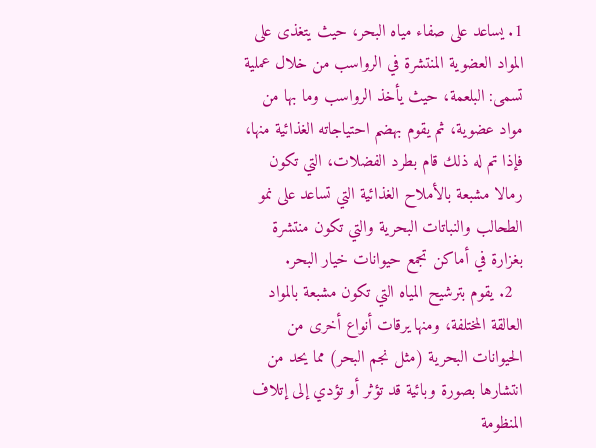1. يساعد على صفاء مياه البحر، حيث يتغذى على المواد العضوية المنتشرة في الرواسب من خلال عملية تسمى: البلعمة، حيث يأخذ الرواسب وما بها من مواد عضوية، ثم يقوم بهضم احتياجاته الغذائية منها، فإذا تم له ذلك قام بطرد الفضلات، التي تكون رمالا مشبعة بالأملاح الغذائية التي تساعد على نمو الطحالب والنباتات البحرية والتي تكون منتشرة بغزارة في أماكن تجمع حيوانات خيار البحر.
  2. يقوم بترشيح المياه التي تكون مشبعة بالمواد العالقة المختلفة، ومنها يرقات أنواع أخرى من الحيوانات البحرية (مثل نجم البحر) مما يحد من انتشارها بصورة وبائية قد تؤثر أو تؤدي إلى إتلاف المنظومة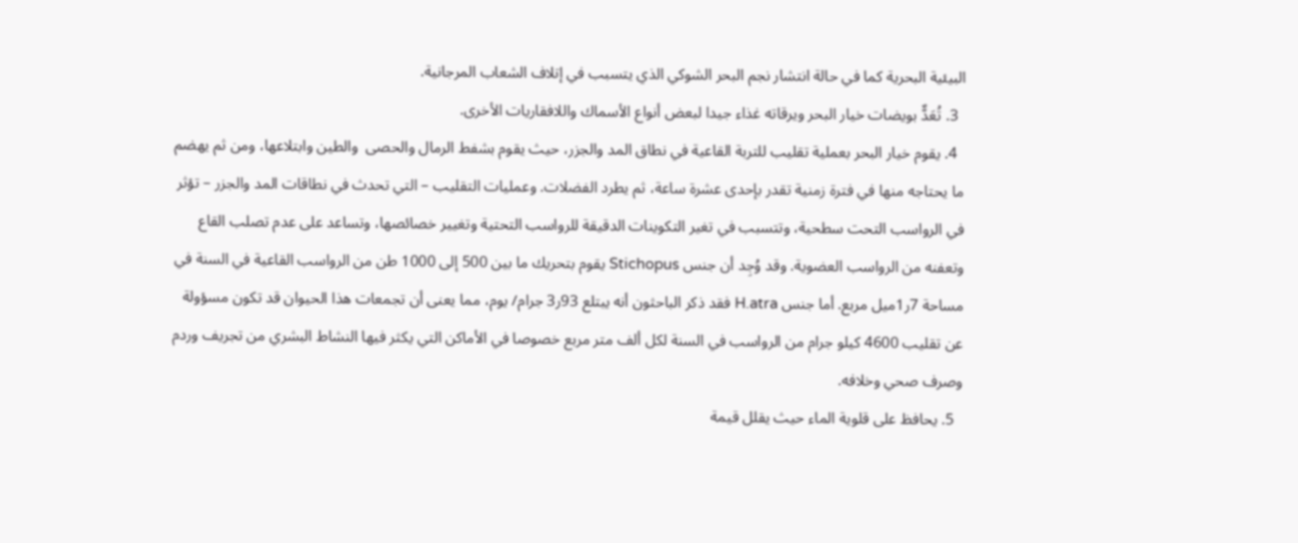البيئية البحرية كما في حالة انتشار نجم البحر الشوكي الذي يتسبب في إتلاف الشعاب المرجانية.
  3. تُعَدٌّ بويضات خيار البحر ويرقاته غذاء جيدا لبعض أنواع الأسماك واللافقاريات الأخرى.
  4. يقوم خيار البحر بعملية تقليب للتربة القاعية في نطاق المد والجزر، حيث يقوم بشفط الرمال والحصى  والطين وابتلاعها، ومن ثم يهضم ما يحتاجه منها في فترة زمنية تقدر بإحدى عشرة ساعة، ثم يطرد الفضلات. وعمليات التقليب – التي تحدث في نطاقات المد والجزر – تؤثر في الرواسب التحت سطحية، وتتسبب في تغير التكوينات الدقيقة للرواسب التحتية وتغيير خصائصها، وتساعد على عدم تصلب القاع وتعفنه من الرواسب العضوية. وقد وُجِد أن جنس Stichopus يقوم بتحريك ما بين 500 إلى 1000 طن من الرواسب القاعية في السنة في مساحة 7ر1ميل مربع. أما جنس H.atra فقد ذكر الباحثون أنه يبتلع 93ر3 جرام/ يوم، مما يعنى أن تجمعات هذا الحيوان قد تكون مسؤولة عن تقليب 4600 كيلو جرام من الرواسب في السنة لكل ألف متر مربع خصوصا في الأماكن التي يكثر فيها النشاط البشري من تجريف وردم وصرف صحي وخلافه.
  5. يحافظ على قلوية الماء حيث يقلل قيمة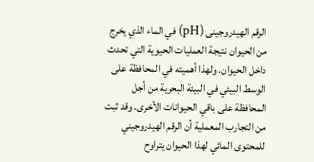الرقم الهيدروجينى (pH) في الماء الذي يخرج من الحيوان نتيجة العمليات الحيوية التي تحدث داخل الحيوان. ولهذا أهميته في المحافظة على الوسط البيئي في البيئة البحرية من أجل المحافظة على باقي الحيوانات الأخرى. وقد ثبت من التجارب المعملية أن الرقم الهيدروجيني للمحتوى المائي لهذا الحيوان يتراوح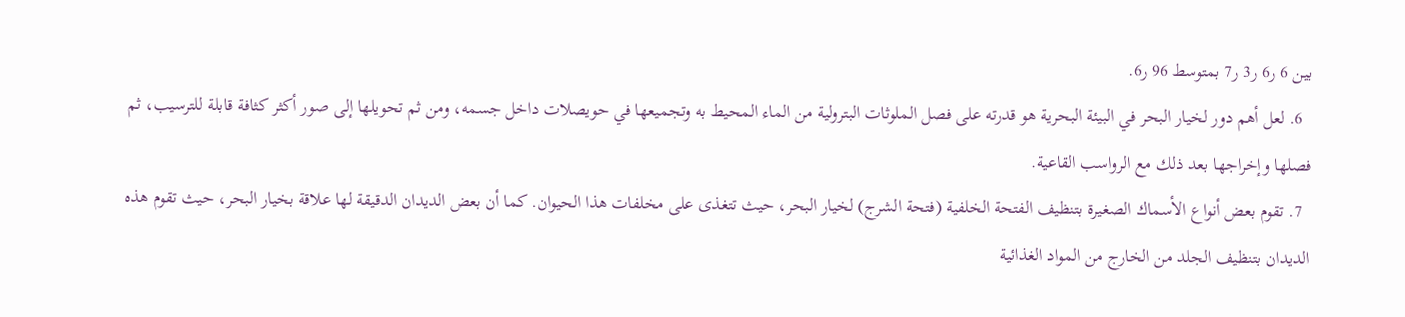بين 6 ر6 ر3 ر7 بمتوسط 96 ر6.
  6. لعل أهم دور لخيار البحر في البيئة البحرية هو قدرته على فصل الملوثات البترولية من الماء المحيط به وتجميعها في حويصلات داخل جسمه، ومن ثم تحويلها إلى صور أكثر كثافة قابلة للترسيب، ثم فصلها وإخراجها بعد ذلك مع الرواسب القاعية.
  7. تقوم بعض أنواع الأسماك الصغيرة بتنظيف الفتحة الخلفية (فتحة الشرج) لخيار البحر، حيث تتغذى على مخلفات هذا الحيوان. كما أن بعض الديدان الدقيقة لها علاقة بخيار البحر، حيث تقوم هذه الديدان بتنظيف الجلد من الخارج من المواد الغذائية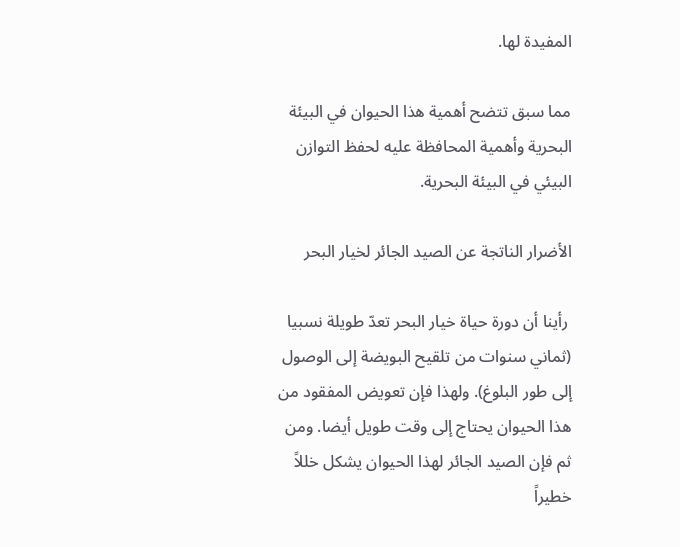المفيدة لها.

مما سبق تتضح أهمية هذا الحيوان في البيئة البحرية وأهمية المحافظة عليه لحفظ التوازن البيئي في البيئة البحرية.

الأضرار الناتجة عن الصيد الجائر لخيار البحر

 رأينا أن دورة حياة خيار البحر تعدّ طويلة نسبيا (ثماني سنوات من تلقيح البويضة إلى الوصول إلى طور البلوغ). ولهذا فإن تعويض المفقود من هذا الحيوان يحتاج إلى وقت طويل أيضا. ومن ثم فإن الصيد الجائر لهذا الحيوان يشكل خللاً خطيراً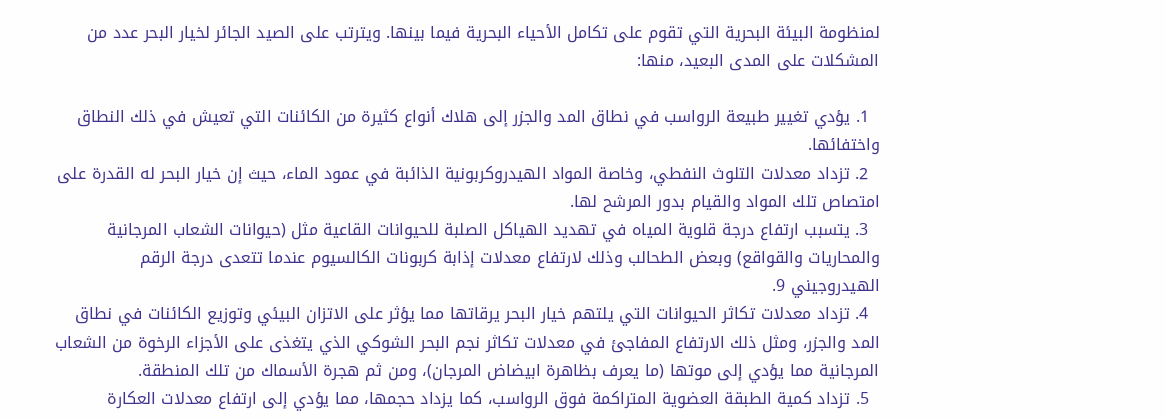لمنظومة البيئة البحرية التي تقوم على تكامل الأحياء البحرية فيما بينها. ويترتب على الصيد الجائر لخيار البحر عدد من المشكلات على المدى البعيد، منها:

  1. يؤدي تغيير طبيعة الرواسب في نطاق المد والجزر إلى هلاك أنواع كثيرة من الكائنات التي تعيش في ذلك النطاق واختفائها.
  2. تزداد معدلات التلوث النفطي، وخاصة المواد الهيدروكربونية الذائبة في عمود الماء، حيث إن خيار البحر له القدرة على امتصاص تلك المواد والقيام بدور المرشح لها.
  3. يتسبب ارتفاع درجة قلوية المياه في تهديد الهياكل الصلبة للحيوانات القاعية مثل (حيوانات الشعاب المرجانية والمحاريات والقواقع) وبعض الطحالب وذلك لارتفاع معدلات إذابة كربونات الكالسيوم عندما تتعدى درجة الرقم الهيدروجيني 9.
  4. تزداد معدلات تكاثر الحيوانات التي يلتهم خيار البحر يرقاتها مما يؤثر على الاتزان البيئي وتوزيع الكائنات في نطاق المد والجزر، ومثل ذلك الارتفاع المفاجئ في معدلات تكاثر نجم البحر الشوكي الذي يتغذى على الأجزاء الرخوة من الشعاب المرجانية مما يؤدي إلى موتها (ما يعرف بظاهرة ابيضاض المرجان)، ومن ثم هجرة الأسماك من تلك المنطقة.
  5. تزداد كمية الطبقة العضوية المتراكمة فوق الرواسب، كما يزداد حجمها، مما يؤدي إلى ارتفاع معدلات العكارة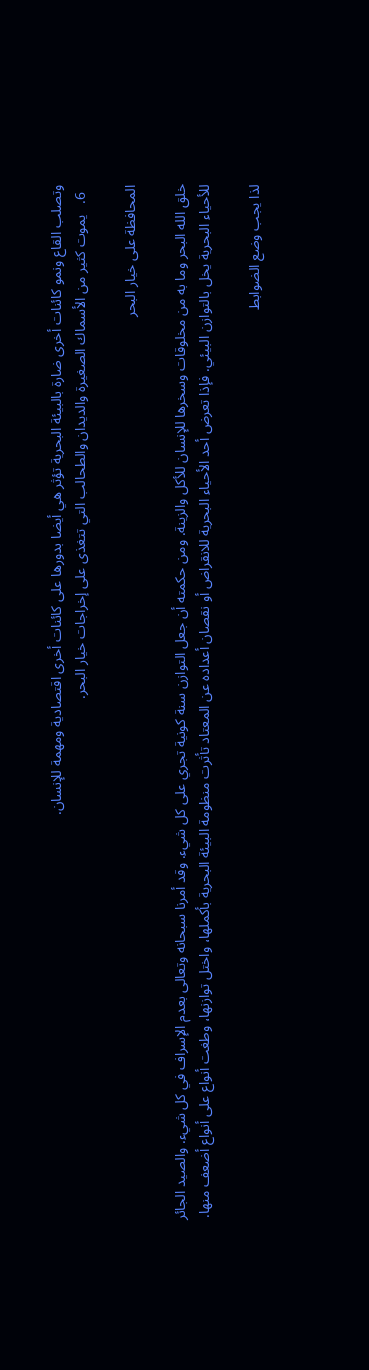وتصلب القاع ونمو كائنات أخرى ضارة بالبيئة البحرية تؤثر هي أيضا بدورها على كائنات أخرى اقتصادية ومهمة للإنسان.
  6.   يموت كثير من الأسماك الصغيرة والديدان والطحالب التي تتغذى على إخراجات خيار البحر.

المحافظة على خيار البحر

خلق الله البحر وما به من مخلوقات وسخرها للإنسان للأكل والزينة. ومن حكمته أن جعل التوازن سنة كونية تجري على كل شيء. وقد أمرنا سبحانه وتعالى بعدم الإسراف في كل شيء. والصيد الجائر للأحياء البحرية يخل بالتوازن البيئي. فإذا تعرض أحد الأحياء البحرية للانقراض أو نقصان أعداده عن المعتاد تأثرت منظومة البيئة البحرية بأكملها، واختل توازنها، وطغت أنواع على أنواع أضعف منها.

لذا يجب وضع الضوابط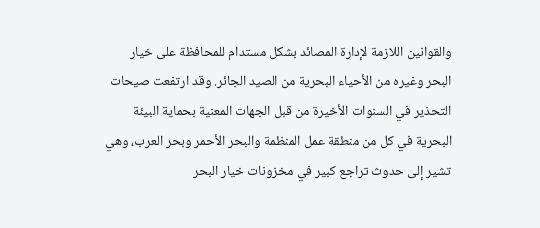والقوانين اللازمة لإدارة المصائد بشكل مستدام للمحافظة على خيار البحر وغيره من الأحياء البحرية من الصيد الجائر. وقد ارتفعت صيحات التحذير في السنوات الأخيرة من قبل الجهات المعنية بحماية البيئة البحرية في كل من منطقة عمل المنظمة والبحر الأحمر وبحر العرب، وهي تشير إلى حدوث تراجع كبير في مخزونات خيار البحر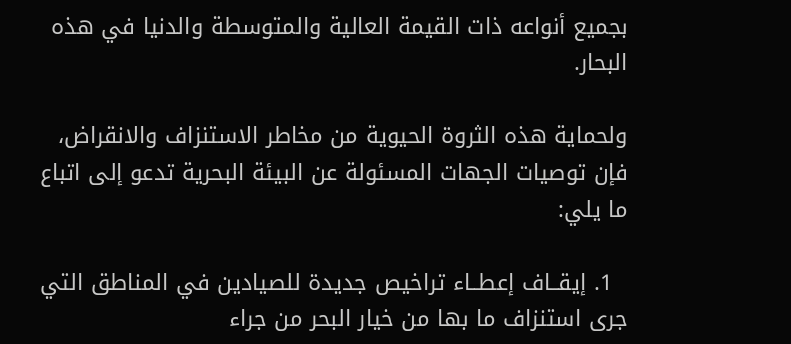بجميع أنواعه ذات القيمة العالية والمتوسطة والدنيا في هذه البحار.

ولحماية هذه الثروة الحيوية من مخاطر الاستنزاف والانقراض، فإن توصيات الجهات المسئولة عن البيئة البحرية تدعو إلى اتباع ما يلي:

  1. إيقــاف إعطــاء تراخيص جديدة للصيادين في المناطق التي جرى استنزاف ما بها من خيار البحر من جراء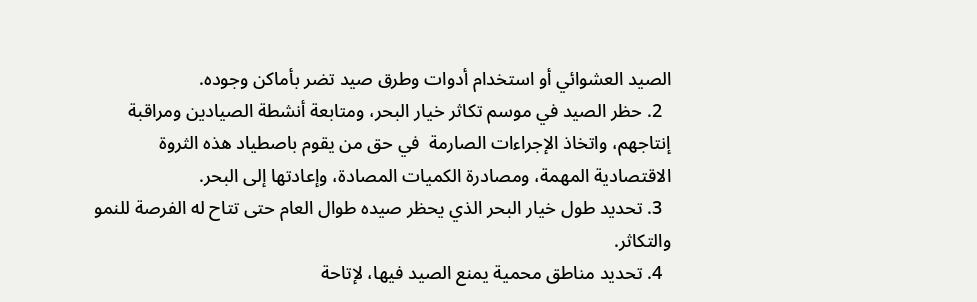الصيد العشوائي أو استخدام أدوات وطرق صيد تضر بأماكن وجوده.
  2. حظر الصيد في موسم تكاثر خيار البحر، ومتابعة أنشطة الصيادين ومراقبة إنتاجهم، واتخاذ الإجراءات الصارمة  في حق من يقوم باصطياد هذه الثروة الاقتصادية المهمة، ومصادرة الكميات المصادة، وإعادتها إلى البحر.
  3. تحديد طول خيار البحر الذي يحظر صيده طوال العام حتى تتاح له الفرصة للنمو والتكاثر.
  4. تحديد مناطق محمية يمنع الصيد فيها، لإتاحة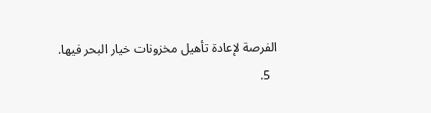الفرصة لإعادة تأهيل مخزونات خيار البحر فيها.
  5.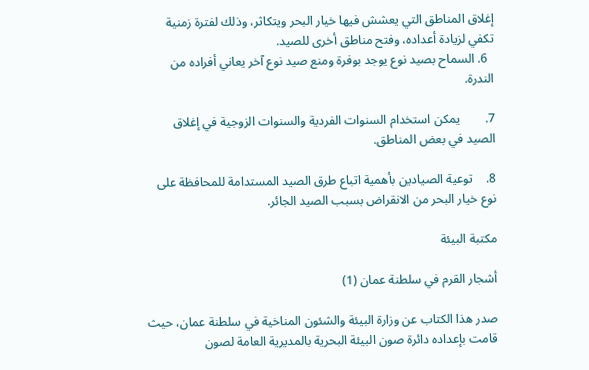إغلاق المناطق التي يعشش فيها خيار البحر ويتكاثر، وذلك لفترة زمنية تكفي لزيادة أعداده، وفتح مناطق أخرى للصيد.
  6. السماح بصيد نوع يوجد بوفرة ومنع صيد نوع آخر يعاني أفراده من الندرة.

7.        يمكن استخدام السنوات الفردية والسنوات الزوجية في إغلاق الصيد في بعض المناطق.

8.    توعية الصيادين بأهمية اتباع طرق الصيد المستدامة للمحافظة على نوع خيار البحر من الانقراض بسبب الصيد الجائر.

مكتبة البيئة

أشجار القرم في سلطنة عمان (1)

صدر هذا الكتاب عن وزارة البيئة والشئون المناخية في سلطنة عمان، حيث قامت بإعداده دائرة صون البيئة البحرية بالمديرية العامة لصون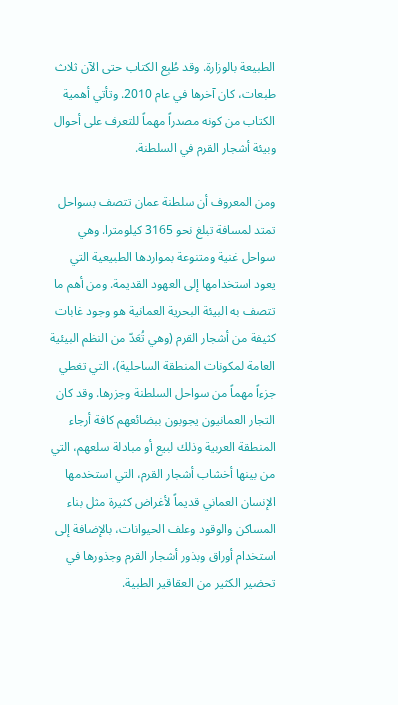الطبيعة بالوزارة. وقد طُبِع الكتاب حتى الآن ثلاث طبعات، كان آخرها في عام 2010. وتأتي أهمية الكتاب من كونه مصدراً مهماً للتعرف على أحوال وبيئة أشجار القرم في السلطنة.

ومن المعروف أن سلطنة عمان تتصف بسواحل تمتد لمسافة تبلغ نحو 3165 كيلومترا. وهي سواحل غنية ومتنوعة بمواردها الطبيعية التي يعود استخدامها إلى العهود القديمة. ومن أهم ما تتصف به البيئة البحرية العمانية هو وجود غابات كثيفة من أشجار القرم (وهي تُعَدّ من النظم البيئية العامة لمكونات المنطقة الساحلية)، التي تغطي جزءاً مهماً من سواحل السلطنة وجزرها. وقد كان التجار العمانيون يجوبون ببضائعهم كافة أرجاء المنطقة العربية وذلك لبيع أو مبادلة سلعهم، التي من بينها أخشاب أشجار القرم، التي استخدمها الإنسان العماني قديماً لأغراض كثيرة مثل بناء المساكن والوقود وعلف الحيوانات، بالإضافة إلى استخدام أوراق وبذور أشجار القرم وجذورها في تحضير الكثير من العقاقير الطبية.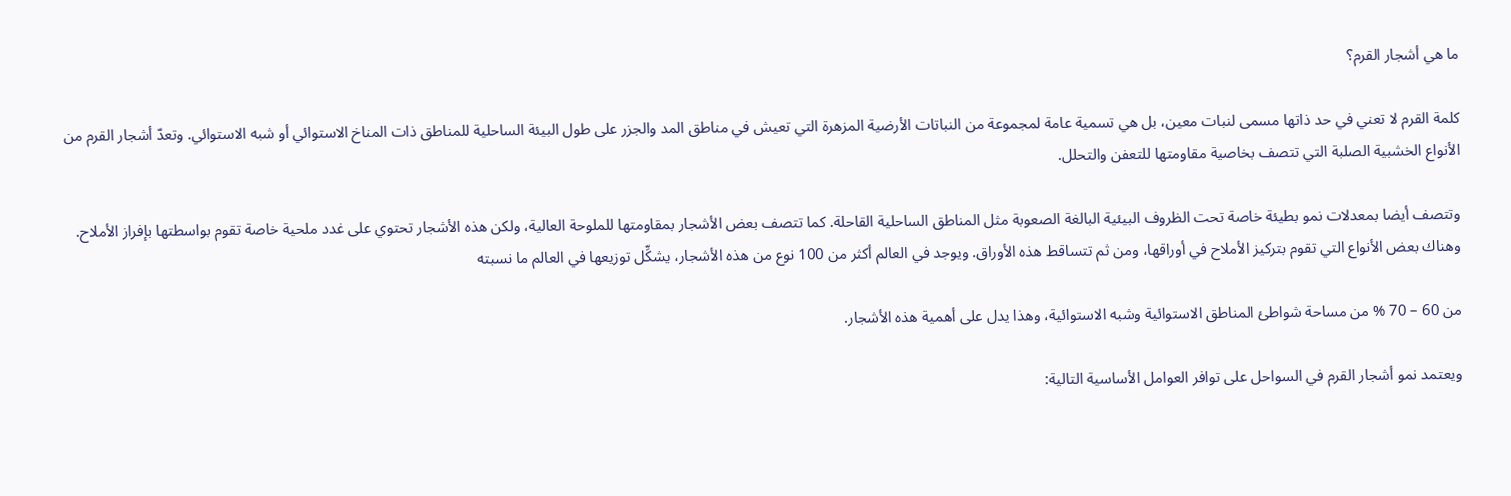ما هي أشجار القرم؟

كلمة القرم لا تعني في حد ذاتها مسمى لنبات معين، بل هي تسمية عامة لمجموعة من النباتات الأرضية المزهرة التي تعيش في مناطق المد والجزر على طول البيئة الساحلية للمناطق ذات المناخ الاستوائي أو شبه الاستوائي. وتعدّ أشجار القرم من الأنواع الخشبية الصلبة التي تتصف بخاصية مقاومتها للتعفن والتحلل.

وتتصف أيضا بمعدلات نمو بطيئة خاصة تحت الظروف البيئية البالغة الصعوبة مثل المناطق الساحلية القاحلة. كما تتصف بعض الأشجار بمقاومتها للملوحة العالية، ولكن هذه الأشجار تحتوي على غدد ملحية خاصة تقوم بواسطتها بإفراز الأملاح. وهناك بعض الأنواع التي تقوم بتركيز الأملاح في أوراقها، ومن ثم تتساقط هذه الأوراق. ويوجد في العالم أكثر من 100 نوع من هذه الأشجار، يشكِّل توزيعها في العالم ما نسبته

من 60 – 70 % من مساحة شواطئ المناطق الاستوائية وشبه الاستوائية، وهذا يدل على أهمية هذه الأشجار.

ويعتمد نمو أشجار القرم في السواحل على توافر العوامل الأساسية التالية: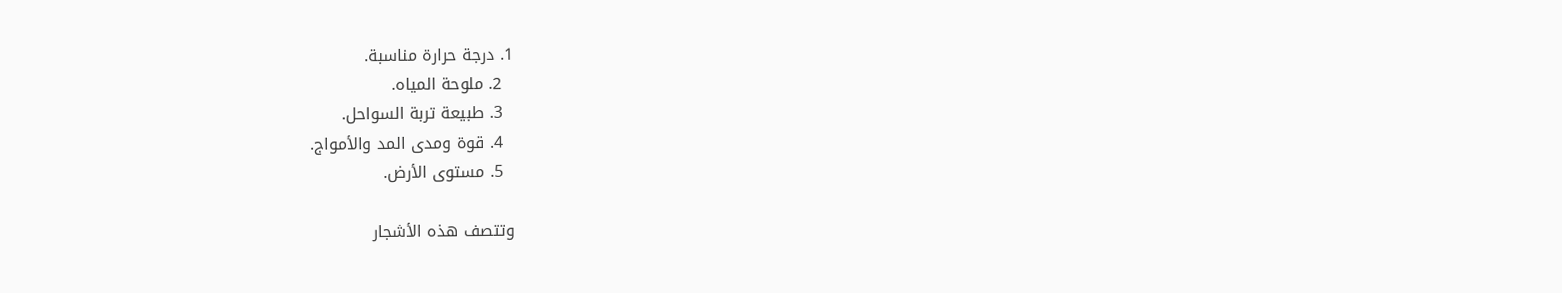1. درجة حرارة مناسبة.
  2. ملوحة المياه.
  3. طبيعة تربة السواحل.
  4. قوة ومدى المد والأمواج.
  5. مستوى الأرض.

وتتصف هذه الأشجار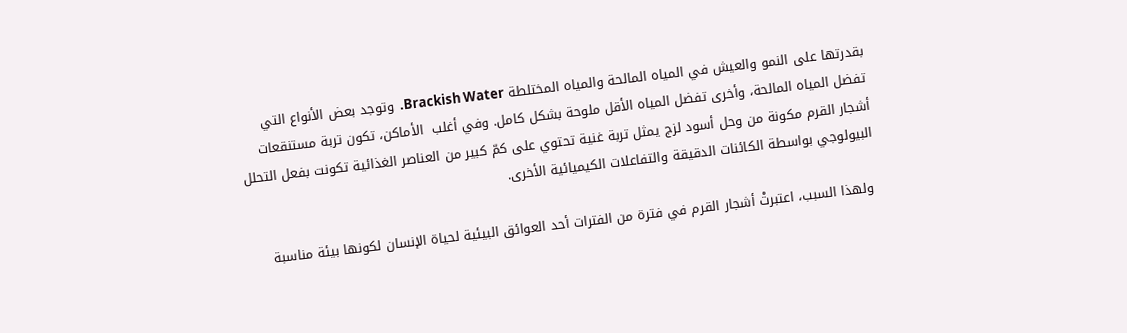بقدرتها على النمو والعيش في المياه المالحة والمياه المختلطة Brackish Water.  وتوجد بعض الأنواع التي تفضل المياه المالحة، وأخرى تفضل المياه الأقل ملوحة بشكل كامل. وفي أغلب  الأماكن، تكون تربة مستنقعات أشجار القرم مكونة من وحل أسود لزج يمثل تربة غنية تحتوي على كمّ كبير من العناصر الغذائية تكونت بفعل التحلل البيولوجي بواسطة الكائنات الدقيقة والتفاعلات الكيميائية الأخرى.

 ولهذا السبب، اعتبرتْ أشجار القرم في فترة من الفترات أحد العوائق البيئية لحياة الإنسان لكونها بيئة مناسبة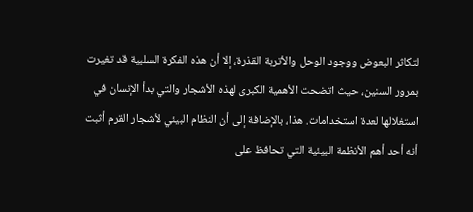لتكاثر البعوض ووجود الوحل والأتربة القذرة، إلا أن هذه الفكرة السلبية قد تغيرت بمرور السنين، حيث اتضحت الأهمية الكبرى لهذه الأشجار والتي بدأ الإنسان في استغلالها لعدة استخدامات. هذا، بالإضافة إلى أن النظام البيئي لأشجار القرم أثبت أنه أحد أهم الأنظمة البيئية التي تحافظ على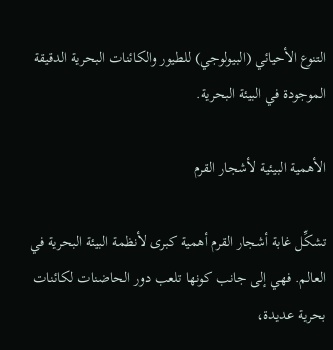التنوع الأحيائي (البيولوجي) للطيور والكائنات البحرية الدقيقة الموجودة في البيئة البحرية.

الأهمية البيئية لأشجار القرم

تشكِّل غابة أشجار القرم أهمية كبرى لأنظمة البيئة البحرية في العالم. فهي إلى جانب كونها تلعب دور الحاضنات لكائنات بحرية عديدة،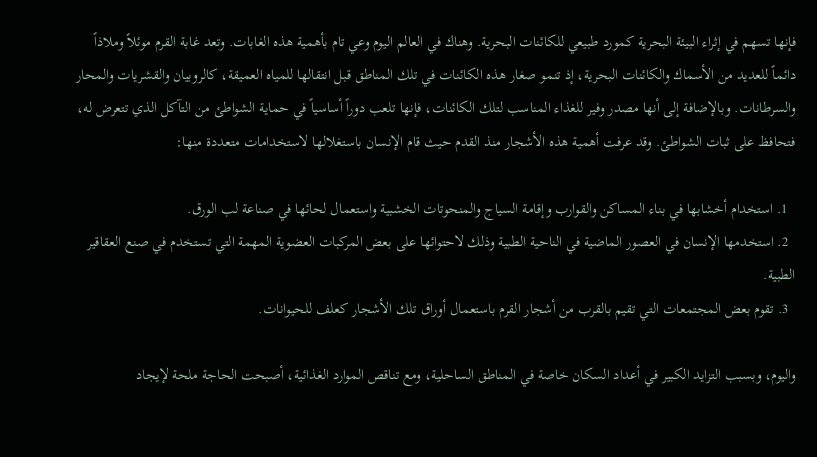فإنها تسهم في إثراء البيئة البحرية كمورد طبيعي للكائنات البحرية. وهناك في العالم اليوم وعي تام بأهمية هذه الغابات. وتعد غابة القرم موئلاً وملاذاً دائماً للعديد من الأسماك والكائنات البحرية، إذ تنمو صغار هذه الكائنات في تلك المناطق قبل انتقالها للمياه العميقة، كالروبيان والقشريات والمحار والسرطانات. وبالإضافة إلى أنها مصدر وفير للغذاء المناسب لتلك الكائنات، فإنها تلعب دوراً أساسياً في حماية الشواطئ من التآكل الذي تتعرض له، فتحافظ على ثبات الشواطئ. وقد عرفت أهمية هذه الأشجار منذ القدم حيث قام الإنسان باستغلالها لاستخدامات متعددة منها:

  1. استخدام أخشابها في بناء المساكن والقوارب وإقامة السياج والمنحوتات الخشبية واستعمال لحائها في صناعة لب الورق.
  2. استخدمها الإنسان في العصور الماضية في الناحية الطبية وذلك لاحتوائها على بعض المركبات العضوية المهمة التي تستخدم في صنع العقاقير الطبية.
  3. تقوم بعض المجتمعات التي تقيم بالقرب من أشجار القرم باستعمال أوراق تلك الأشجار كعلف للحيوانات.

واليوم، وبسبب التزايد الكبير في أعداد السكان خاصة في المناطق الساحلية، ومع تناقص الموارد الغذائية، أصبحت الحاجة ملحة لإيجاد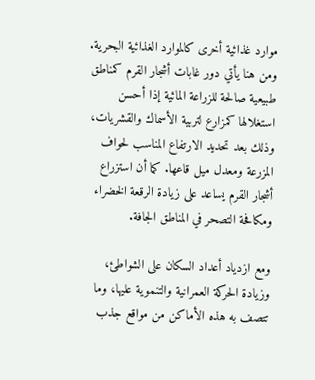موارد غذائية أخرى كالموارد الغذائية البحرية. ومن هنا يأتي دور غابات أشجار القرم كمناطق طبيعية صالحة للزراعة المائية إذا أحسن استغلالها كمزارع لتربية الأسماك والقشريات، وذلك بعد تحديد الارتفاع المناسب لحواف المزرعة ومعدل ميل قاعها. كما أن استزراع أشجار القرم يساعد على زيادة الرقعة الخضراء ومكافحة التصحر في المناطق الجافة.

ومع ازدياد أعداد السكان على الشواطئ، وزيادة الحركة العمرانية والتنموية عليها، وما تتصف به هذه الأماكن من مواقع جذب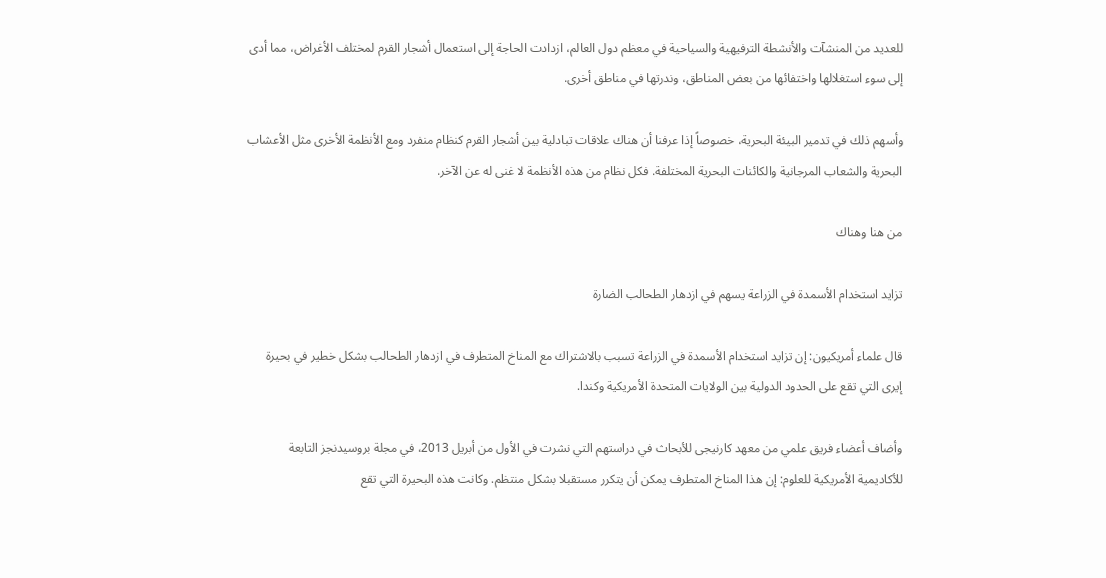للعديد من المنشآت والأنشطة الترفيهية والسياحية في معظم دول العالم، ازدادت الحاجة إلى استعمال أشجار القرم لمختلف الأغراض، مما أدى إلى سوء استغلالها واختفائها من بعض المناطق، وندرتها في مناطق أخرى.

وأسهم ذلك في تدمير البيئة البحرية، خصوصاً إذا عرفنا أن هناك علاقات تبادلية بين أشجار القرم كنظام منفرد ومع الأنظمة الأخرى مثل الأعشاب البحرية والشعاب المرجانية والكائنات البحرية المختلفة. فكل نظام من هذه الأنظمة لا غنى له عن الآخر.

من هنا وهناك

تزايد استخدام الأسمدة في الزراعة يسهم في ازدهار الطحالب الضارة

قال علماء أمريكيون: إن تزايد استخدام الأسمدة في الزراعة تسبب بالاشتراك مع المناخ المتطرف في ازدهار الطحالب بشكل خطير في بحيرة إيرى التي تقع على الحدود الدولية بين الولايات المتحدة الأمريكية وكندا.

وأضاف أعضاء فريق علمي من معهد كارنيجى للأبحاث في دراستهم التي نشرت في الأول من أبريل 2013، في مجلة بروسيدنجز التابعة للأكاديمية الأمريكية للعلوم: إن هذا المناخ المتطرف يمكن أن يتكرر مستقبلا بشكل منتظم. وكانت هذه البحيرة التي تقع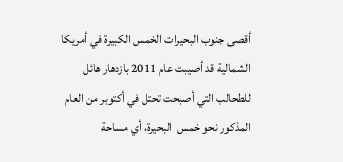أقصى جنوب البحيرات الخمس الكبيرة في أمريكا الشمالية قد أصيبت عام 2011 بازدهار هائل للطحالب التي أصبحت تحتل في أكتوبر من العام المذكور نحو خمس  البحيرة، أي مساحة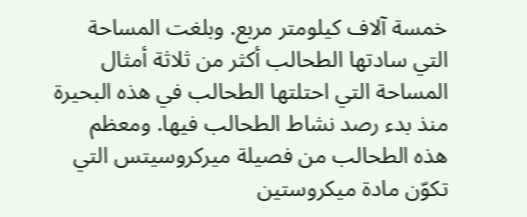خمسة آلاف كيلومتر مربع. وبلغت المساحة التي سادتها الطحالب أكثر من ثلاثة أمثال المساحة التي احتلتها الطحالب في هذه البحيرة منذ بدء رصد نشاط الطحالب فيها. ومعظم هذه الطحالب من فصيلة ميركروسيتس التي تكوّن مادة ميكروستين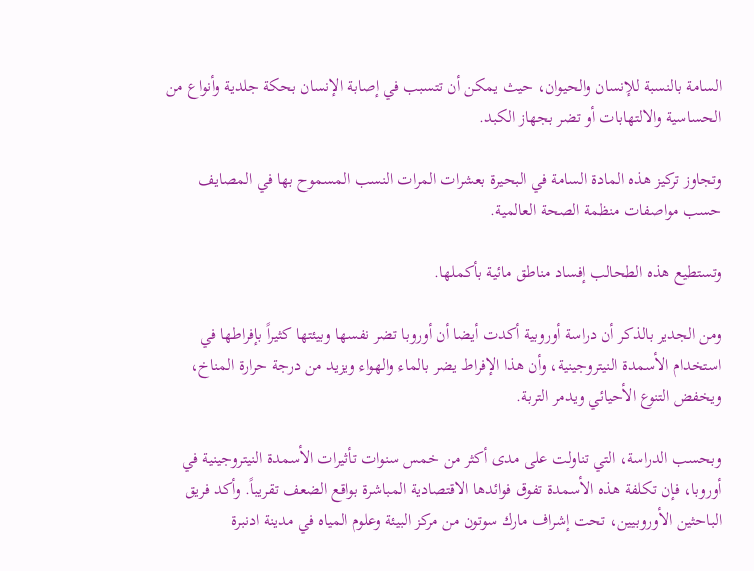السامة بالنسبة للإنسان والحيوان، حيث يمكن أن تتسبب في إصابة الإنسان بحكة جلدية وأنواع من الحساسية والالتهابات أو تضر بجهاز الكبد.

وتجاوز تركيز هذه المادة السامة في البحيرة بعشرات المرات النسب المسموح بها في المصايف حسب مواصفات منظمة الصحة العالمية.

وتستطيع هذه الطحالب إفساد مناطق مائية بأكملها.

ومن الجدير بالذكر أن دراسة أوروبية أكدت أيضا أن أوروبا تضر نفسها وبيئتها كثيراً بإفراطها في استخدام الأسمدة النيتروجينية، وأن هذا الإفراط يضر بالماء والهواء ويزيد من درجة حرارة المناخ، ويخفض التنوع الأحيائي ويدمر التربة.

وبحسب الدراسة، التي تناولت على مدى أكثر من خمس سنوات تأثيرات الأسمدة النيتروجينية في أوروبا، فإن تكلفة هذه الأسمدة تفوق فوائدها الاقتصادية المباشرة بواقع الضعف تقريباً. وأكد فريق الباحثين الأوروبيين، تحت إشراف مارك سوتون من مركز البيئة وعلوم المياه في مدينة ادنبرة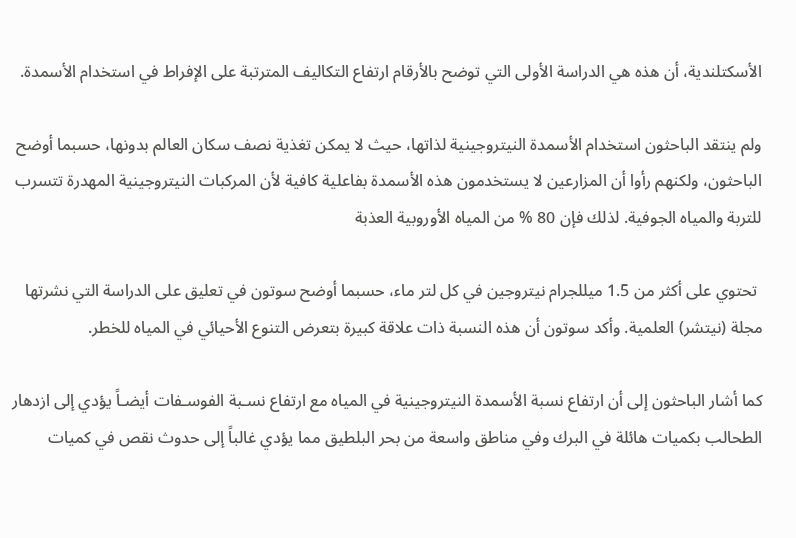الأسكتلندية، أن هذه هي الدراسة الأولى التي توضح بالأرقام ارتفاع التكاليف المترتبة على الإفراط في استخدام الأسمدة.

ولم ينتقد الباحثون استخدام الأسمدة النيتروجينية لذاتها، حيث لا يمكن تغذية نصف سكان العالم بدونها، حسبما أوضح الباحثون، ولكنهم رأوا أن المزارعين لا يستخدمون هذه الأسمدة بفاعلية كافية لأن المركبات النيتروجينية المهدرة تتسرب للتربة والمياه الجوفية. لذلك فإن 80 % من المياه الأوروبية العذبة

 تحتوي على أكثر من 1.5 ميللجرام نيتروجين في كل لتر ماء، حسبما أوضح سوتون في تعليق على الدراسة التي نشرتها مجلة (نيتشر) العلمية. وأكد سوتون أن هذه النسبة ذات علاقة كبيرة بتعرض التنوع الأحيائي في المياه للخطر.

كما أشار الباحثون إلى أن ارتفاع نسبة الأسمدة النيتروجينية في المياه مع ارتفاع نسـبة الفوسـفات أيضـاً يؤدي إلى ازدهار الطحالب بكميات هائلة في البرك وفي مناطق واسعة من بحر البلطيق مما يؤدي غالباً إلى حدوث نقص في كميات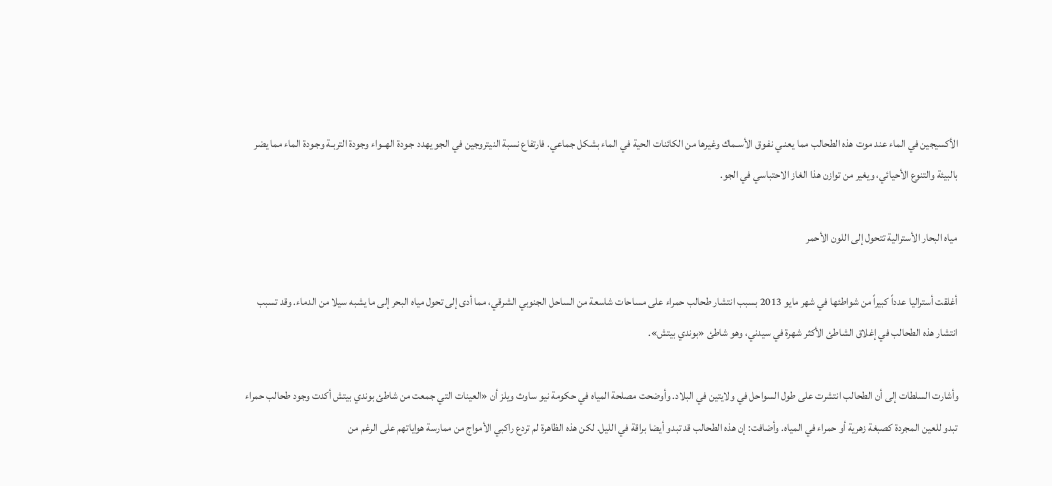الأكسيجين في الماء عند موت هذه الطحالب مما يعنـي نفـوق الأسـماك وغيرها من الكائنات الحية في الماء بشكل جماعي. فارتفاع نسبة النيتروجين في الجو يهدد جـودة الهــواء وجودة التربـة وجـودة الماء مما يضر بالبيئة والتنوع الأحيائي، ويغير من توازن هذا الغاز الاحتباسي في الجو.

مياه البحار الأسترالية تتحول إلى اللون الأحمر

أغلقت أستراليا عدداً كبيراً من شواطئها في شهر مايو 2013 بسبب انتشار طحالب حمراء على مساحات شاسعة من الساحل الجنوبي الشرقي، مما أدى إلى تحول مياه البحر إلى ما يشبه سيلا من الدماء. وقد تسبب انتشار هذه الطحالب في إغلاق الشاطئ الأكثر شهرة في سيدني، وهو شاطئ «بوندي بيتش».

وأشارت السلطات إلى أن الطحالب انتشرت على طول السواحل في ولايتين في البلاد. وأوضحت مصلحة المياه في حكومة نيو ساوث ويلز أن «العينات التي جمعت من شاطئ بوندي بيتش أكدت وجود طحالب حمراء تبدو للعين المجردة كصبغة زهرية أو حمراء في المياه. وأضافت: إن هذه الطحالب قد تبدو أيضا براقة في الليل. لكن هذه الظاهرة لم تردع راكبي الأمواج من ممارسة هواياتهم على الرغم من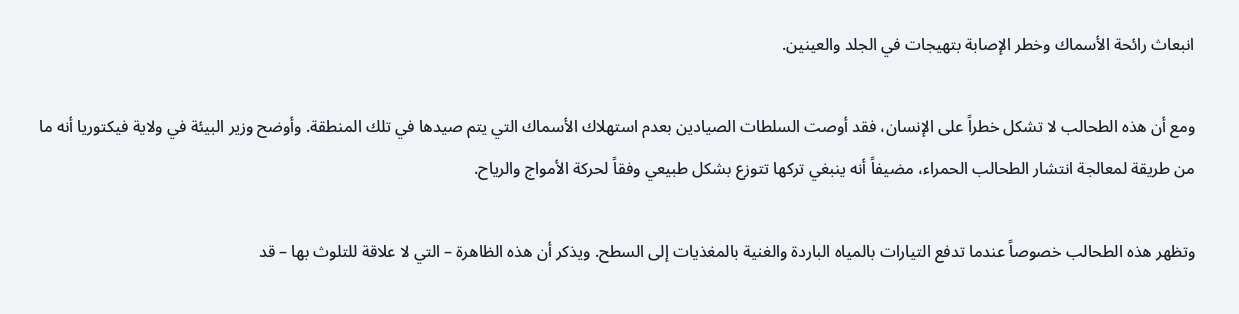انبعاث رائحة الأسماك وخطر الإصابة بتهيجات في الجلد والعينين.

ومع أن هذه الطحالب لا تشكل خطراً على الإنسان، فقد أوصت السلطات الصيادين بعدم استهلاك الأسماك التي يتم صيدها في تلك المنطقة. وأوضح وزير البيئة في ولاية فيكتوريا أنه ما من طريقة لمعالجة انتشار الطحالب الحمراء، مضيفاً أنه ينبغي تركها تتوزع بشكل طبيعي وفقاً لحركة الأمواج والرياح.

وتظهر هذه الطحالب خصوصاً عندما تدفع التيارات بالمياه الباردة والغنية بالمغذيات إلى السطح. ويذكر أن هذه الظاهرة – التي لا علاقة للتلوث بها – قد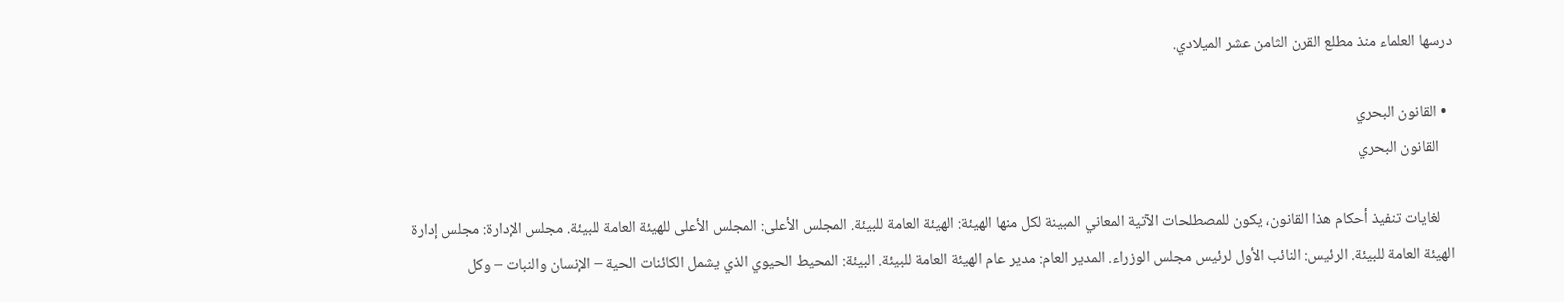درسها العلماء منذ مطلع القرن الثامن عشر الميلادي.

  • القانون البحري
    القانون البحري

    لغايات تنفيذ أحكام هذا القانون، يكون للمصطلحات الآتية المعاني المبينة لكل منها الهيئة: الهيئة العامة للبيئة. المجلس الأعلى: المجلس الأعلى للهيئة العامة للبيئة. مجلس الإدارة: مجلس إدارة الهيئة العامة للبيئة. الرئيس: النائب الأول لرئيس مجلس الوزراء. المدير العام: مدير عام الهيئة العامة للبيئة. البيئة: المحيط الحيوي الذي يشمل الكائنات الحية – الإنسان والنبات – وكل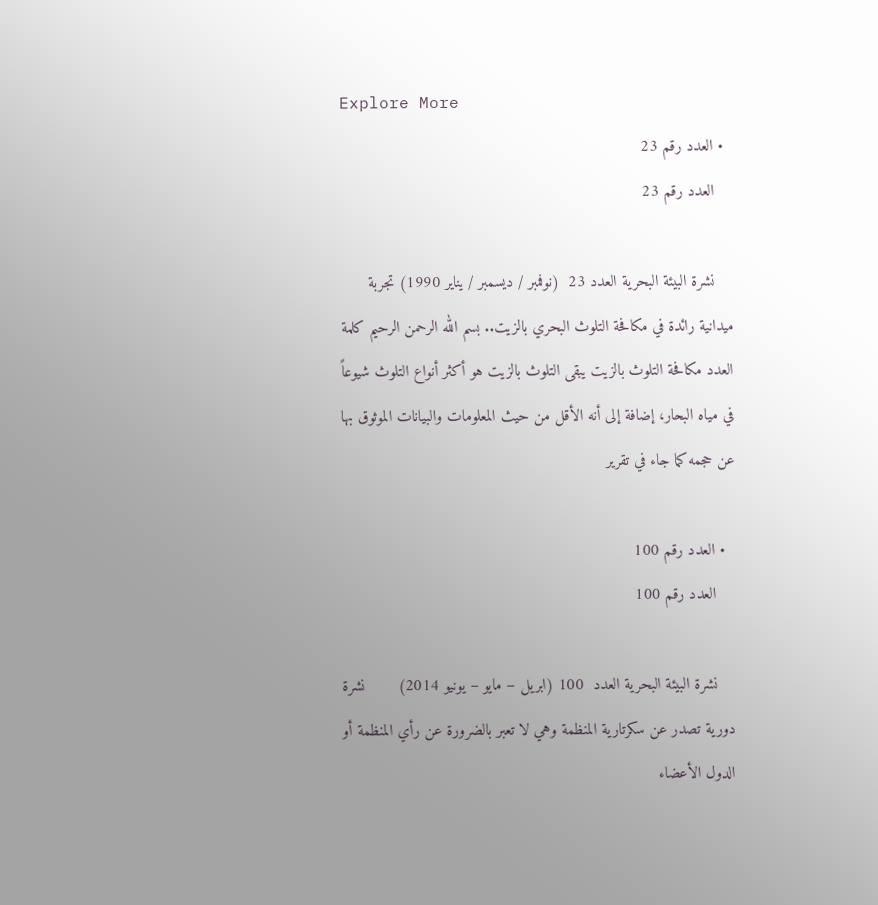Explore More
  • العدد رقم 23
    العدد رقم 23

    نشرة البيئة البحرية العدد 23  (نوفمبر / ديسمبر / يناير 1990) تجربة ميدانية رائدة في مكافحة التلوث البحري بالزيت.. بسم الله الرحمن الرحيم كلمة العدد مكافحة التلوث بالزيت يبقى التلوث بالزيت هو أكثر أنواع التلوث شيوعاً في مياه البحار، إضافة إلى أنه الأقل من حيث المعلومات والبيانات الموثوق بها عن حجمه كما جاء في تقرير

  • العدد رقم 100
    العدد رقم 100

    نشرة البيئة البحرية العدد  100 (ابريل – مايو – يونيو 2014)       نشرة دورية تصدر عن سكرتارية المنظمة وهي لا تعبر بالضرورة عن رأي المنظمة أو الدول الأعضاء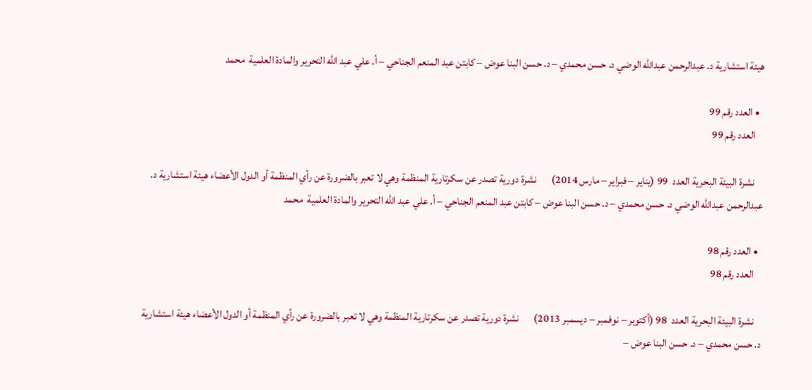هيئة استشارية د. عبدالرحمن عبدالله الوضي د. حسن محمدي – د. حسن البنا عوض – كابتن عبد المنعم الجناحي – أ. علي عبد الله التحرير والمادة العلمية  محمد

  • العدد رقم 99
    العدد رقم 99

    نشرة البيئة البحرية العدد  99 (يناير – فبراير – مارس 2014)       نشرة دورية تصدر عن سكرتارية المنظمة وهي لا تعبر بالضرورة عن رأي المنظمة أو الدول الأعضاء هيئة استشارية د. عبدالرحمن عبدالله الوضي د. حسن محمدي – د. حسن البنا عوض – كابتن عبد المنعم الجناحي – أ. علي عبد الله التحرير والمادة العلمية  محمد

  • العدد رقم 98
    العدد رقم 98

    نشرة البيئة البحرية العدد  98 (أكتوبر – نوفمبر – ديسمبر 2013)       نشرة دورية تصدر عن سكرتارية المنظمة وهي لا تعبر بالضرورة عن رأي المنظمة أو الدول الأعضاء هيئة استشارية د. حسن محمدي – د. حسن البنا عوض –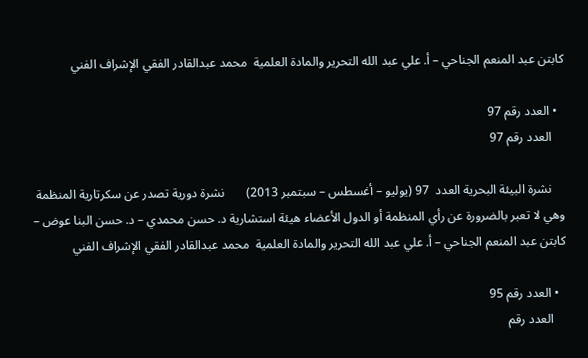كابتن عبد المنعم الجناحي – أ. علي عبد الله التحرير والمادة العلمية  محمد عبدالقادر الفقي الإشراف الفني

  • العدد رقم 97
    العدد رقم 97

    نشرة البيئة البحرية العدد  97 (يوليو – أغسطس – سبتمبر 2013)       نشرة دورية تصدر عن سكرتارية المنظمة وهي لا تعبر بالضرورة عن رأي المنظمة أو الدول الأعضاء هيئة استشارية د. حسن محمدي – د. حسن البنا عوض – كابتن عبد المنعم الجناحي – أ. علي عبد الله التحرير والمادة العلمية  محمد عبدالقادر الفقي الإشراف الفني

  • العدد رقم 95
    العدد رقم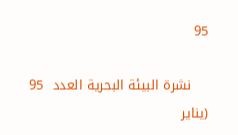95

    نشرة البيئة البحرية العدد  95 (يناير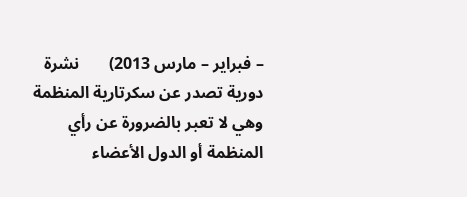– فبراير – مارس 2013)       نشرة دورية تصدر عن سكرتارية المنظمة وهي لا تعبر بالضرورة عن رأي المنظمة أو الدول الأعضاء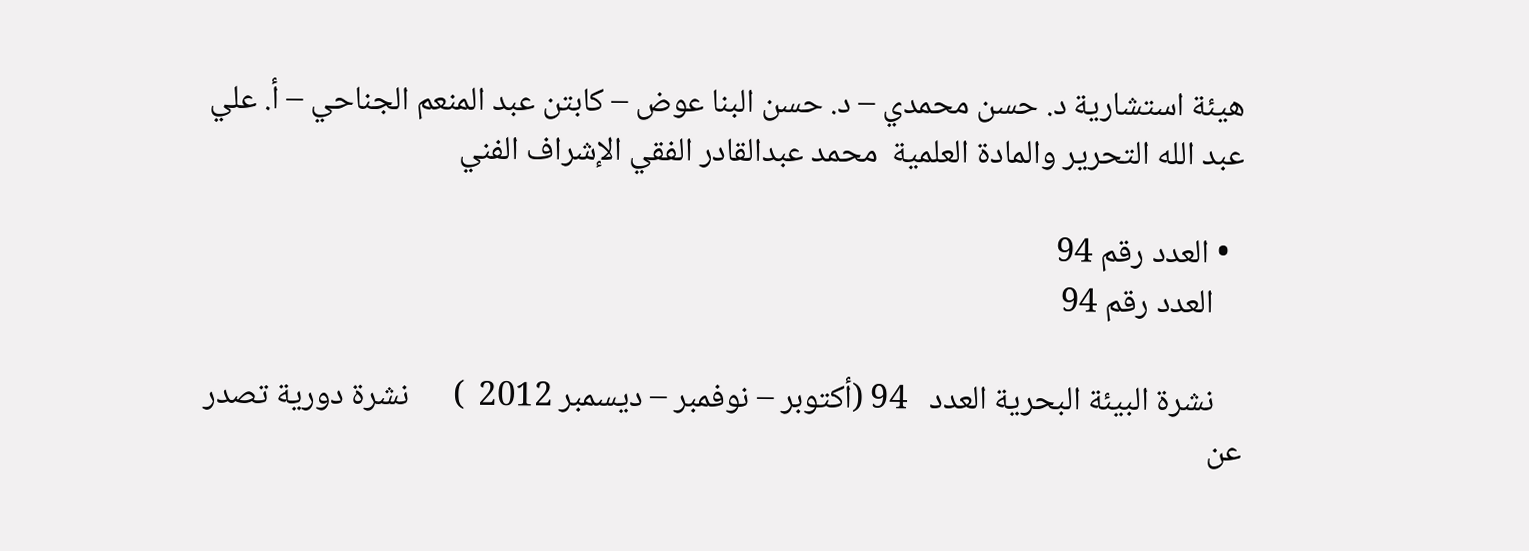هيئة استشارية د. حسن محمدي – د. حسن البنا عوض – كابتن عبد المنعم الجناحي – أ. علي عبد الله التحرير والمادة العلمية  محمد عبدالقادر الفقي الإشراف الفني

  • العدد رقم 94
    العدد رقم 94

    نشرة البيئة البحرية العدد   94 (أكتوبر – نوفمبر – ديسمبر 2012  )      نشرة دورية تصدر عن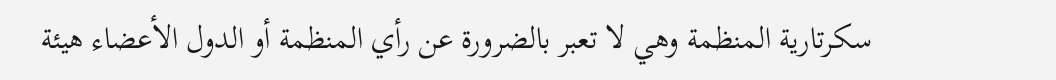سكرتارية المنظمة وهي لا تعبر بالضرورة عن رأي المنظمة أو الدول الأعضاء هيئة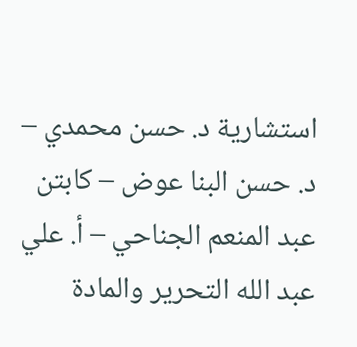استشارية د. حسن محمدي – د. حسن البنا عوض – كابتن عبد المنعم الجناحي – أ. علي عبد الله التحرير والمادة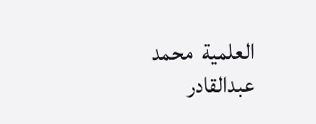العلمية  محمد عبدالقادر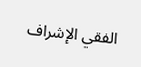الفقي الإشراف